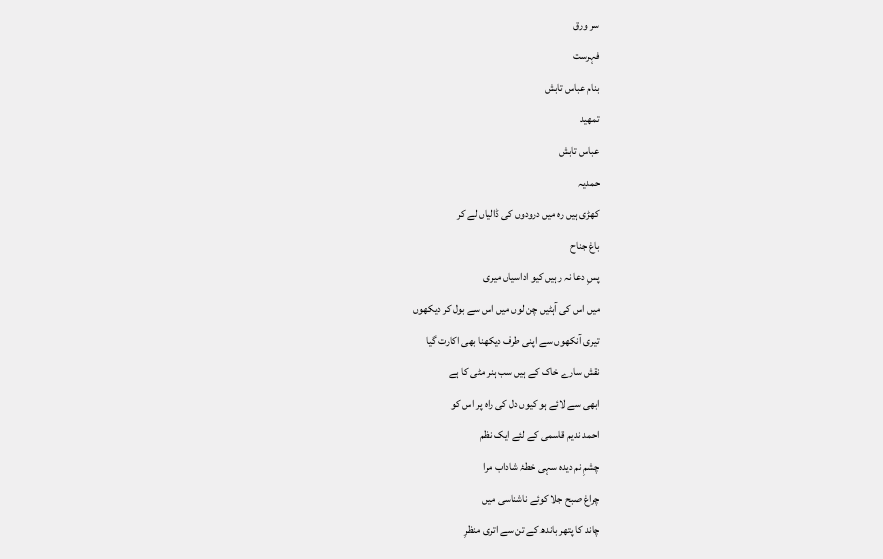سر ورق
فہرست
بنام عباس تابش
تمھید
عباس تابش
حمدیہ
کھڑی ہیں رہ میں درودوں کی ڈالیاں لے کر
باغ جناح
پسِ دعا نہ رہیں کیو اداسیاں میری
میں اس کی آہٹیں چن لوں میں اس سے بول کر دیکھوں
تیری آنکھوں سے اپنی طرف دیکھنا بھی اکارت گیا
نقش سارے خاک کے ہیں سب ہنر مٹی کا ہے
ابھی سے لائے ہو کیوں دل کی راہ پر اس کو
احمد ندیم قاسمی کے لئے ایک نظم
چشمِ نم دیدہ سہی خطۂ شاداب مرا
چراغ صبح جلا کوئے ناشناسی میں
چاند کا پتھر باندھ کے تن سے اتری منظرِ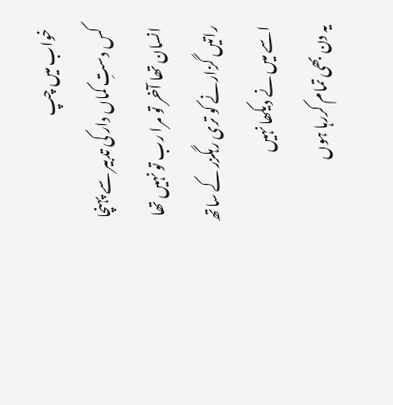خواب میں چپ
کس دستِ کماں دار کی تدبیر سے پہنچا
انسان تھا آخر تو مرا رب تو نہیں تھا
راتیں گزارنے کو تری رہگزر کے ساتھ
اسے میں نے دیکھا نہیں
یہ دن بھی تمام کررہا ہوں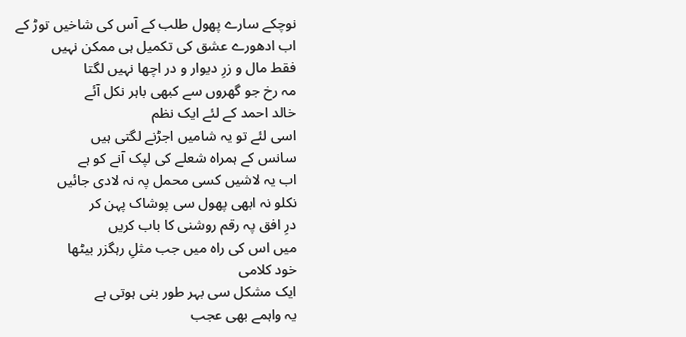نوچکے سارے پھول طلب کے آس کی شاخیں توڑ کے
اب ادھورے عشق کی تکمیل ہی ممکن نہیں
فقط مال و زرِ دیوار و در اچھا نہیں لگتا
مہ رخ جو گھروں سے کبھی باہر نکل آئے
خالد احمد کے لئے ایک نظم
اسی لئے تو یہ شامیں اجڑنے لگتی ہیں
سانس کے ہمراہ شعلے کی لپک آنے کو ہے
اب یہ لاشیں کسی محمل پہ نہ لادی جائیں
نکلو نہ ابھی پھول سی پوشاک پہن کر
درِ افق پہ رقم روشنی کا باب کریں
میں اس کی راہ میں جب مثلِ رہگزر بیٹھا
خود کلامی
ایک مشکل سی بہر طور بنی ہوتی ہے
یہ واہمے بھی عجب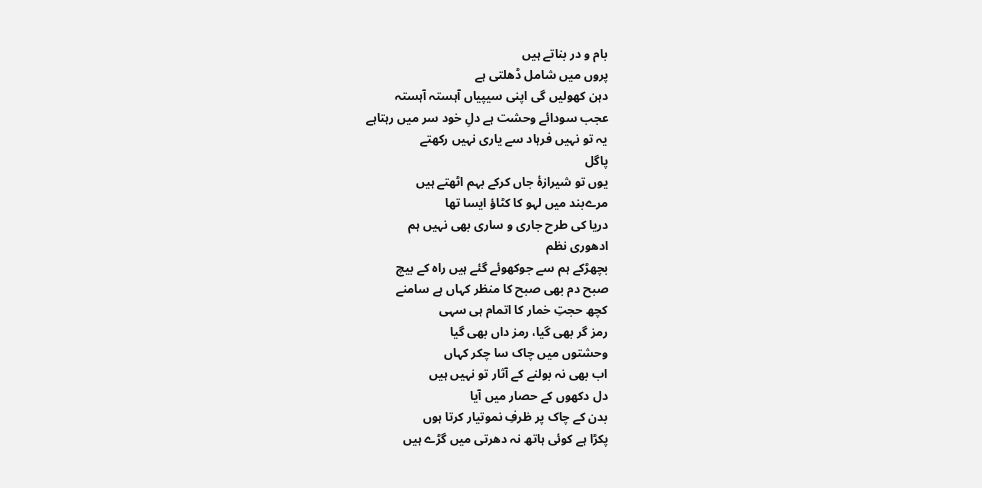بام و در بناتے ہیں
پروں میں شامل ڈھلتی ہے
دہن کھولیں گی اپنی سیپیاں آہستہ آہستہ
عجب سودائے وحشت ہے دلِ خود سر میں رہتاہے
یہ تو نہیں فرہاد سے یاری نہیں رکھتے
پاگل
یوں تو شیرازۂ جاں کرکے بہم اٹھتے ہیں
مرےبند میں لہو کا کٹاؤ ایسا تھا
دریا کی طرح جاری و ساری بھی نہیں ہم
ادھوری نظم
بچھڑکے ہم سے جوکھوئے گئے ہیں راہ کے بیچ
صبح دم بھی صبح کا منظر کہاں ہے سامنے
کچھ حجتِ خمار کا اتمام ہی سہی
رمز گر بھی گیا، رمز داں بھی گیا
وحشتوں میں چاک سا چکر کہاں
اب بھی نہ بولنے کے آثار تو نہیں ہیں
دل دکھوں کے حصار میں آیا
بدن کے چاک پر ظرفِ نموتیار کرتا ہوں
پکڑا ہے کوئی ہاتھ نہ دھرتی میں گڑے ہیں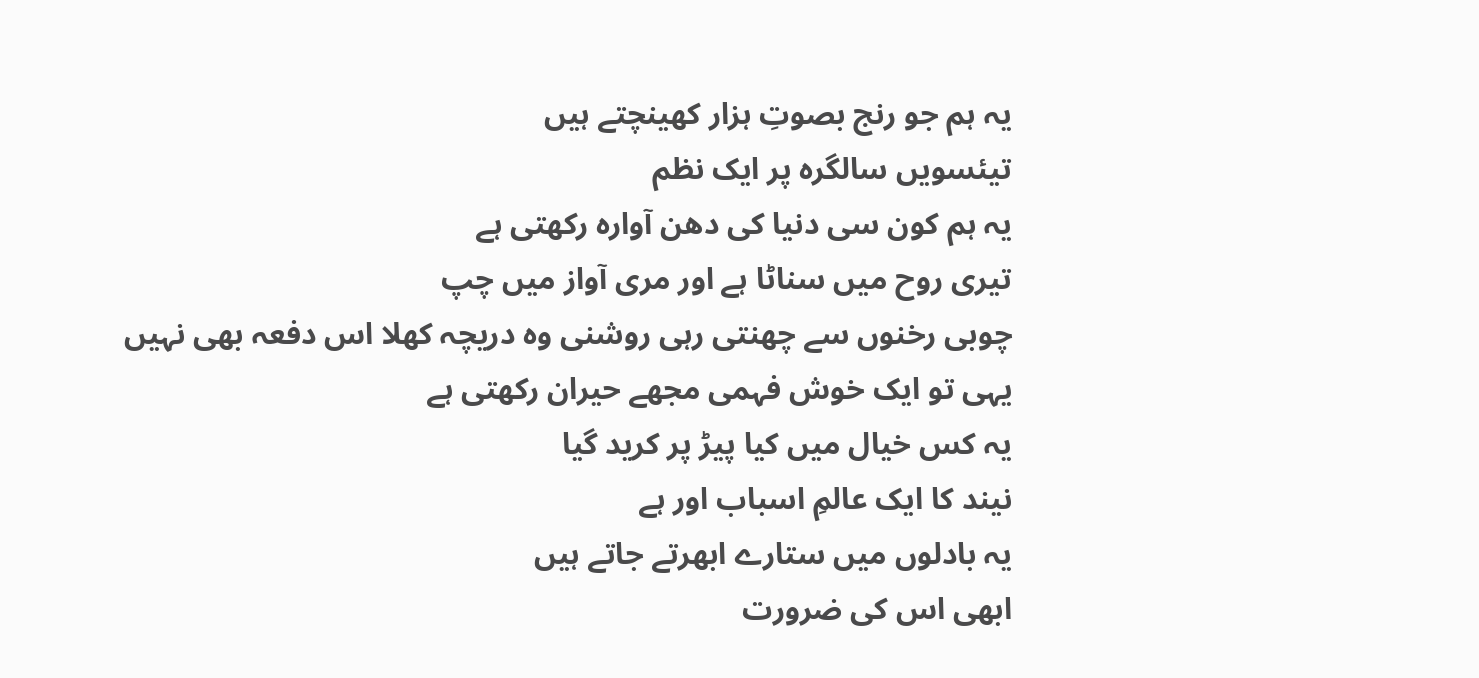یہ ہم جو رنج بصوتِ ہزار کھینچتے ہیں
تیئسویں سالگرہ پر ایک نظم
یہ ہم کون سی دنیا کی دھن آوارہ رکھتی ہے
تیری روح میں سناٹا ہے اور مری آواز میں چپ
چوبی رخنوں سے چھنتی رہی روشنی وہ دریچہ کھلا اس دفعہ بھی نہیں
یہی تو ایک خوش فہمی مجھے حیران رکھتی ہے
یہ کس خیال میں کیا پیڑ پر کرید گیا
نیند کا ایک عالمِ اسباب اور ہے
یہ بادلوں میں ستارے ابھرتے جاتے ہیں
ابھی اس کی ضرورت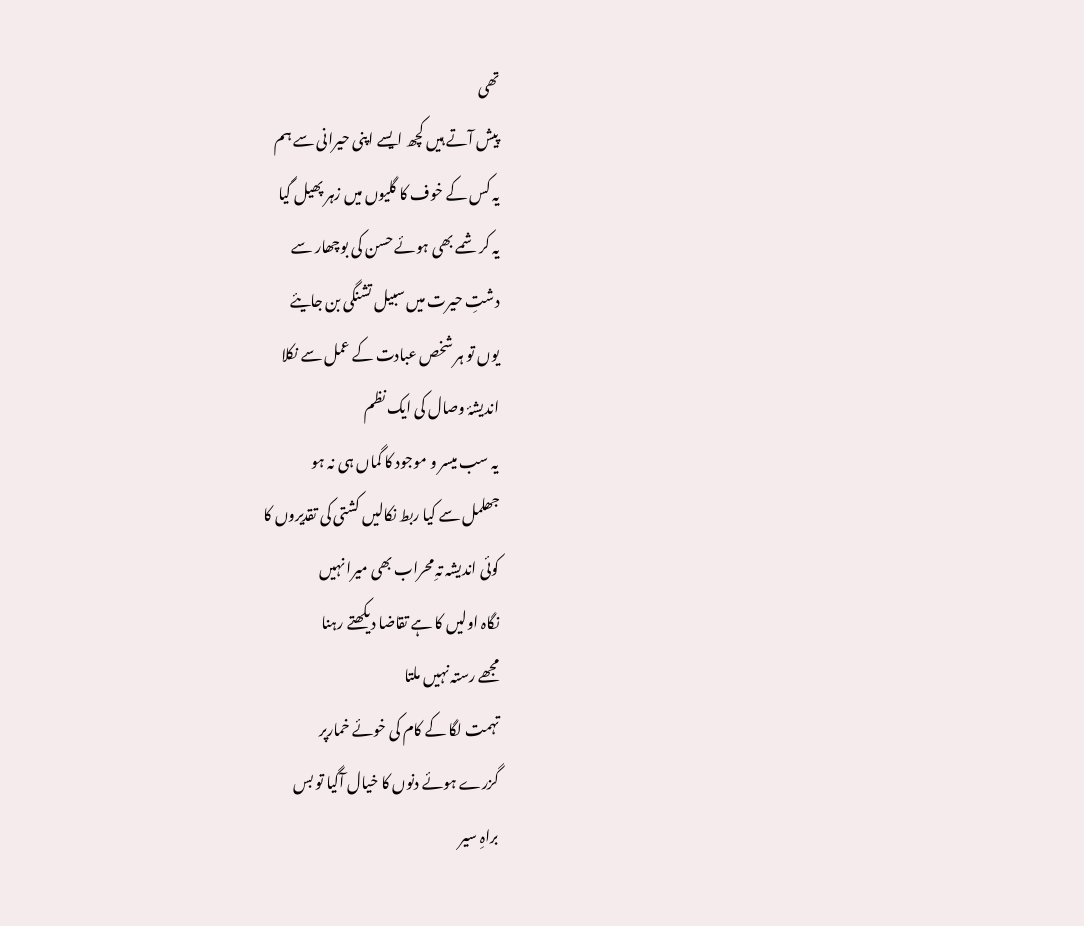تھی
پیش آتے ہیں کچھ ایسے اپنی حیرانی سے ہم
یہ کس کے خوف کا گلیوں میں زہر پھیل گیا
یہ کرشمے بھی ہوئے حسن کی بوچھار سے
دشتِ حیرت میں سبیل تشنگی بن جایئے
یوں تو ہر شخص عبادت کے عمل سے نکلا
اندیشۂ وصال کی ایک نظم
یہ سب میسر و موجود کا گماں ہی نہ ہو
جھلمل سے کیا ربط نکالیں کشتی کی تقدیروں کا
کوئی اندیشہ تہِ محراب بھی میرا نہیں
نگاہ اولیں کا ہے تقاضا دیکھتے رہنا
مجھے رستہ نہیں ملتا
تہمت لگا کے کام کی خوئے خمارپر
گزرے ہوئے دنوں کا خیال آگیا تو بس
براہِ سیر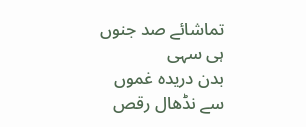تماشائے صد جنوں ہی سہی
بدن دریدہ غموں سے نڈھال رقص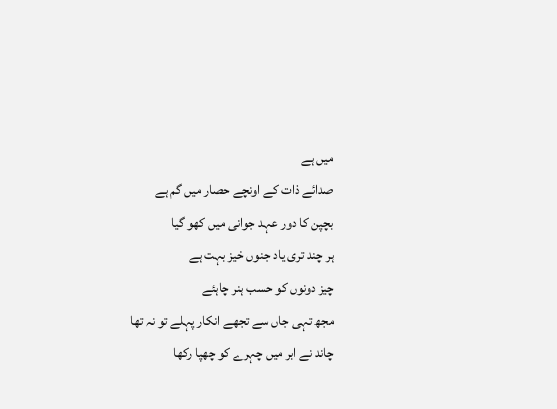میں ہے
صدائے ذات کے اونچے حصار میں گم ہے
بچپن کا دور عہد جوانی میں کھو گیا
ہر چند تری یاد جنوں خیز بہت ہے
چیز دونوں کو حسب ہنر چاہئے
مجھ تہی جاں سے تجھے انکار پہلے تو نہ تھا
چاند نے ابر میں چہرے کو چھپا رکھا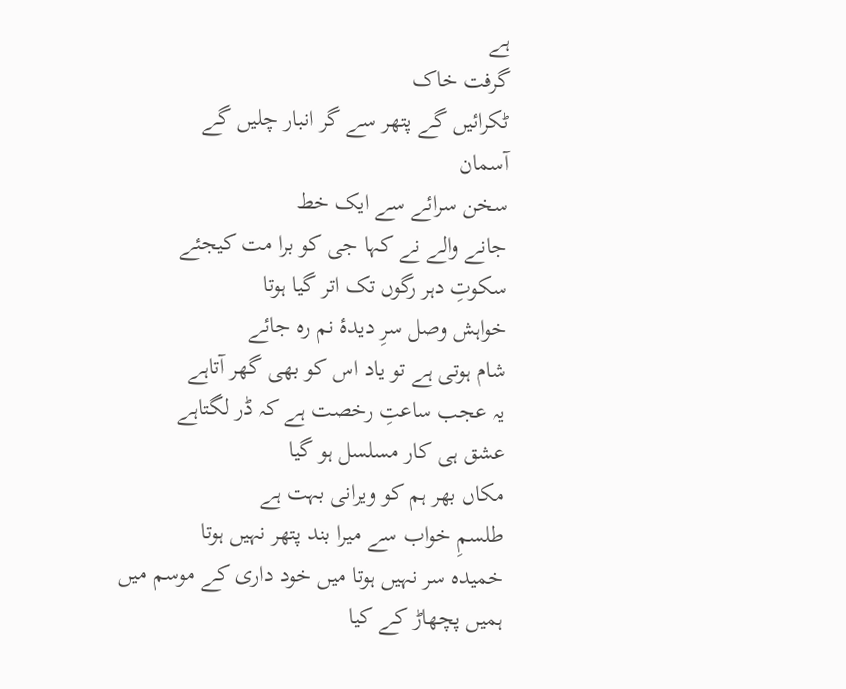ہے
گرفت خاک
ٹکرائیں گے پتھر سے گر انبار چلیں گے
آسمان
سخن سرائے سے ایک خط
جانے والے نے کہا جی کو برا مت کیجئے
سکوتِ دہر رگوں تک اتر گیا ہوتا
خواہش وصل سرِ دیدۂ نم رہ جائے
شام ہوتی ہے تو یاد اس کو بھی گھر آتاہے
یہ عجب ساعتِ رخصت ہے کہ ڈر لگتاہے
عشق ہی کار مسلسل ہو گیا
مکاں بھر ہم کو ویرانی بہت ہے
طلسمِ خواب سے میرا بند پتھر نہیں ہوتا
خمیدہ سر نہیں ہوتا میں خود داری کے موسم میں
ہمیں پچھاڑ کے کیا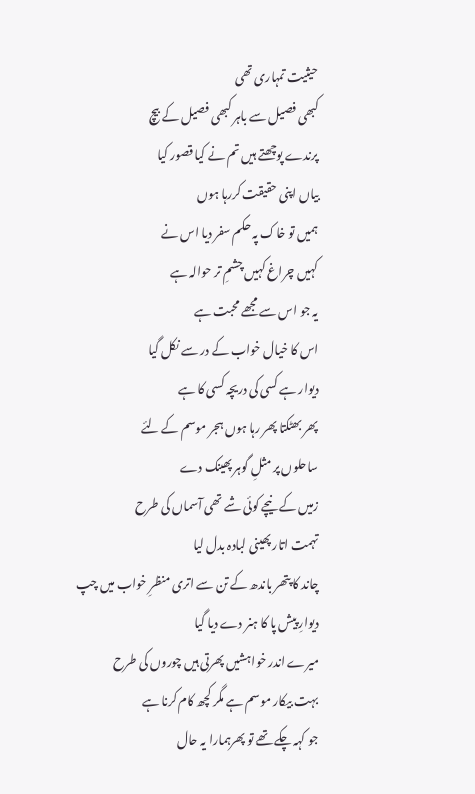حیثیت تمہاری تھی
کبھی فصیل سے باہر کبھی فصیل کے بیچ
پرندے پوچھتے ہیں تم نے کیا قصور کیا
بیاں اپنی حقیقت کررہا ہوں
ہمیں تو خاک پہ حکم سفر دیا اس نے
کہیں چراغ کہیں چشمِ تر حوالہ ہے
یہ جو اس سے مجھے محبت ہے
اس کا خیال خواب کے در سے نکل گیا
دیوار ہے کسی کی دریچہ کسی کا ہے
پھر بھٹکتا پھر رہا ہوں ہجر موسم کے لئے
ساحلوں پر مثلِ گوہر پھینک دے
زمیں کے نیچے کوئی شے تھی آسماں کی طرح
تہمت اتار پھینی لبادہ بدل لیا
چاند کا پتھر باندھ کے تن سے اتری منظرِ خواب میں چپ
دیوارِ پیش پا کا ہنر دے دیا گیا
میرے اندر خواہشیں پھرتی ہیں چوروں کی طرح
بہت بیکار موسم ہے مگر کچھ کام کرنا ہے
جو کہہ چکے تھے تو پھرہمارا یہ حال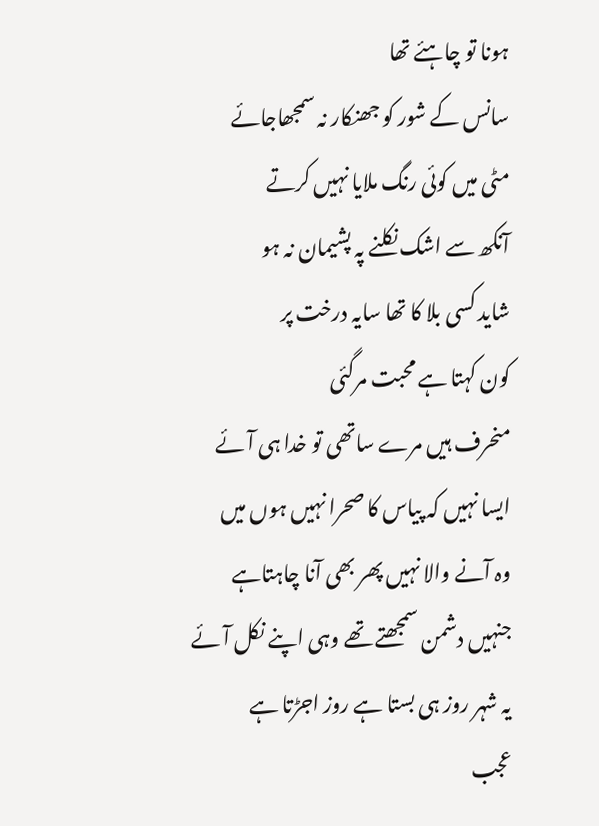ہونا تو چاہئے تھا
سانس کے شور کو جھنکار نہ سمجھاجائے
مٹی میں کوئی رنگ ملایا نہیں کرتے
آنکھ سے اشک نکلنے پہ پشیمان نہ ہو
شاید کسی بلا کا تھا سایہ درخت پر
کون کہتا ہے محبت مرگئی
منحرف ہیں مرے ساتھی تو خدا ہی آئے
ایسا نہیں کہ پیاس کا صحرا نہیں ہوں میں
وہ آنے والا نہیں پھر بھی آنا چاہتاہے
جنہیں دشمن سمجھتے تھے وہی اپنے نکل آئے
یہ شہر روز ہی بستا ہے روز اجڑتا ہے
عجب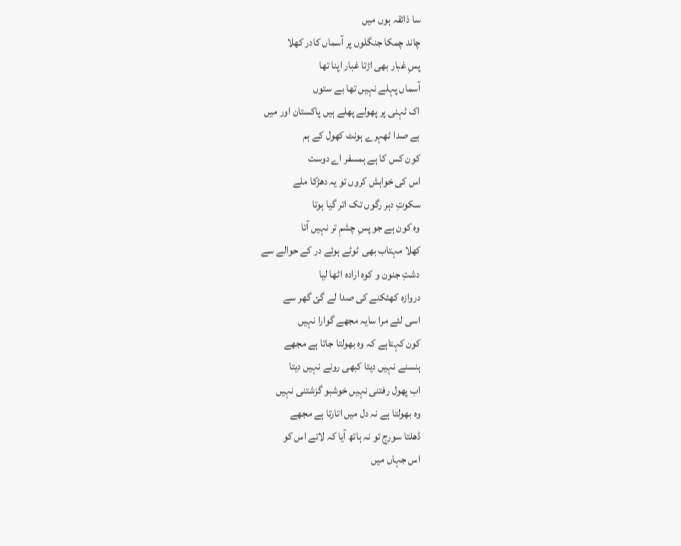سا ذائقہ ہوں میں
چاند چمکا جنگلوں پر آسماں کادر کھلا
پسِ غبار بھی اڑتا غبار اپنا تھا
آسماں پہلے نہیں تھا بے ستوں
اک ٹہنی پر پھولے پھلے ہیں پاکستان اور میں
بے صدا ٹھہرے ہونٹ کھول کے ہم
کون کس کا ہے ہمسفر اے دوست
اس کی خواہش کروں تو یہ دھڑکا ملے
سکوتِ دہر رگوں تک اتر گیا ہوتا
وہ کون ہے جو پسِ چشمِ تر نہیں آتا
کھلا مہتاب بھی ٹوٹے ہوئے در کے حوالے سے
دشتِ جنون و کوہ ارادہ اٹھا لیا
دروازہ کھٹکنے کی صدا لے گئ گھر سے
اسی لئے مرا سایہ مجھے گوارا نہیں
کون کہتاہے کہ وہ بھولتا جاتا ہے مجھے
ہنسنے نہیں دیتا کبھی رونے نہیں دیتا
اب پھول رفتنی نہیں خوشبو گزشتنی نہیں
وہ بھولتا ہے نہ دل میں اتارتا ہے مجھے
ڈھلتا سورج تو نہ ہاتھ آیا کہ لاتے اس کو
اس جہاں میں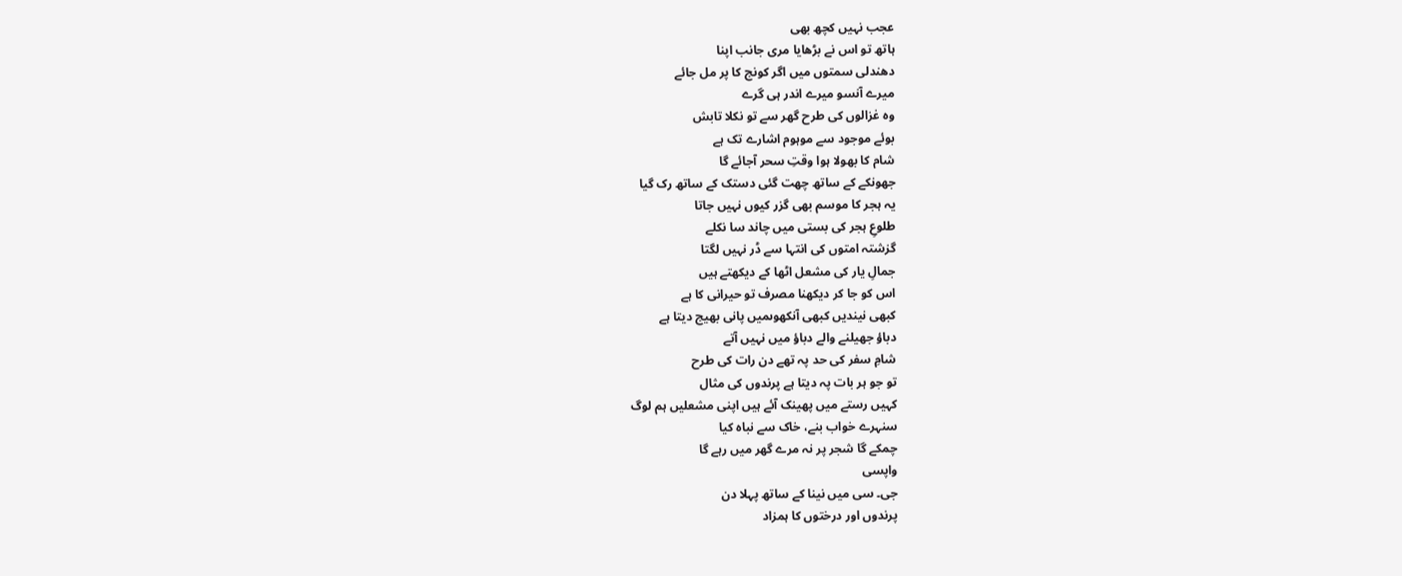عجب نہیں کچھ بھی
ہاتھ تو اس نے بڑھایا مری جانب اپنا
دھندلی سمتوں میں اگر کونج کا پر مل جائے
میرے آنسو میرے اندر ہی گرے
وہ غزالوں کی طرح گھر سے تو نکلا تابش
بوئے موجود سے موہوم اشارے تک ہے
شام کا بھولا ہوا وقتِ سحر آجائے گا
جھونکے کے ساتھ چھت گئی دستک کے ساتھ رک گیا
یہ ہجر کا موسم بھی گزر کیوں نہیں جاتا
طلوعِ ہجر کی بستی میں چاند سا نکلے
گزشتہ امتوں کی انتہا سے ڈر نہیں لگتا
جمالِ یار کی مشعل اٹھا کے دیکھتے ہیں
اس کو جا کر دیکھنا مصرف تو حیرانی کا ہے
کبھی نیندیں کبھی آنکھوںمیں پانی بھیج دیتا ہے
دباؤ جھیلنے والے دباؤ میں نہیں آتے
شامِ سفر کی حد پہ تھے دن رات کی طرح
تو جو ہر بات پہ دیتا ہے پرندوں کی مثال
کہیں رستے میں پھینک آئے ہیں اپنی مشعلیں ہم لوگ
سنہرے خواب بنے، خاک سے نباہ کیا
چمکے گا شجر پر نہ مرے گھر میں رہے گا
واپسی
جی۔ سی میں نینا کے ساتھ پہلا دن
پرندوں اور درختوں کا ہمزاد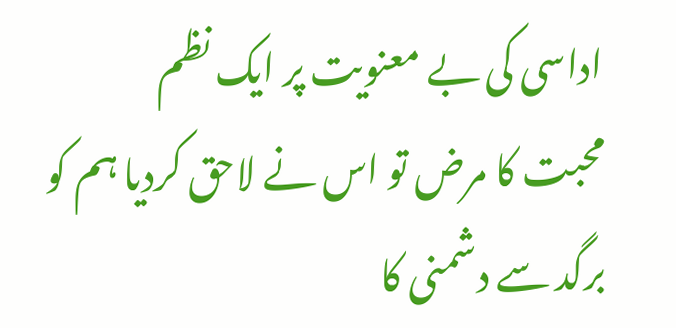اداسی کی بے معنویت پر ایک نظم
محبت کا مرض تو اس نے لاحق کردیا ہم کو
برگد سے دشمنی کا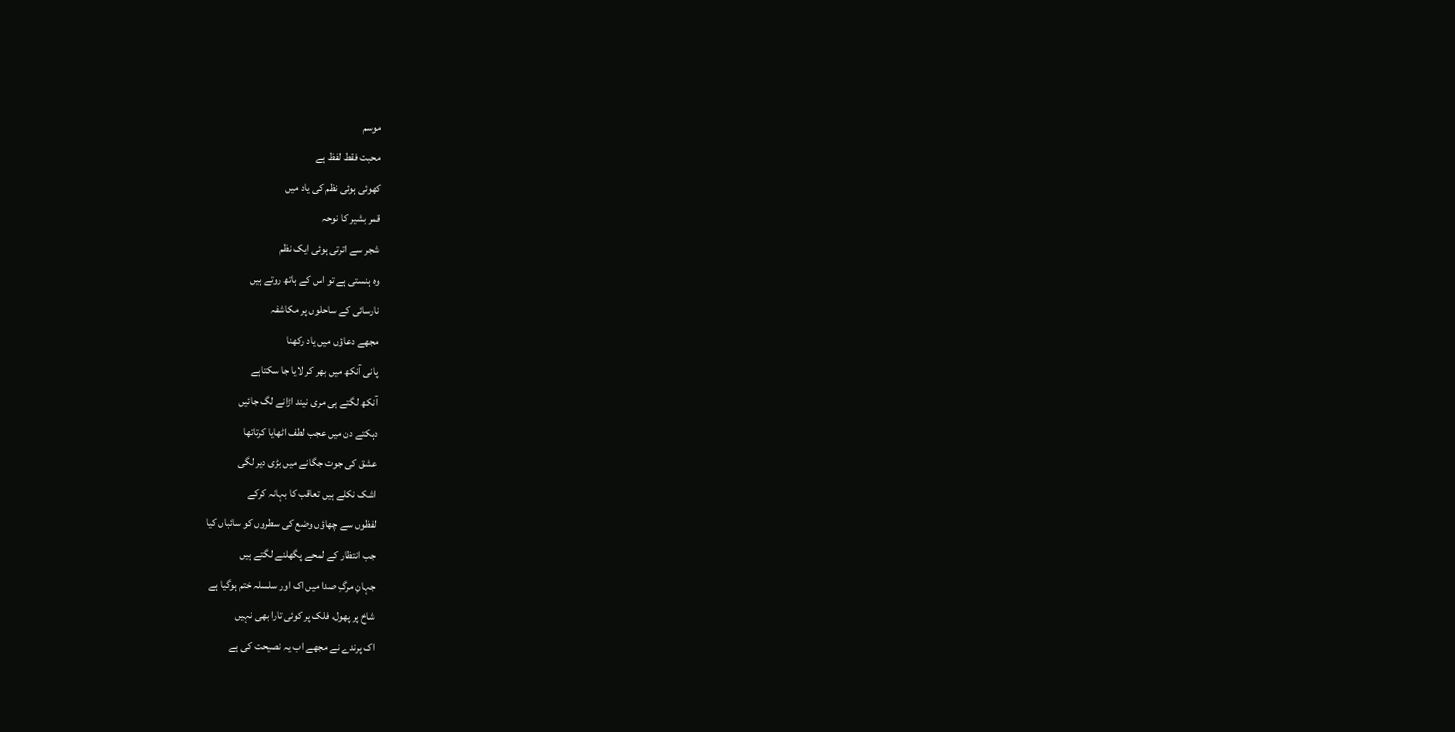موسم
محبت فقط لفظ ہے
کھوئی ہوئی نظم کی یاد میں
قمر بشیر کا نوحہ
شجر سے اترتی ہوئی ایک نظم
وہ ہنستی ہے تو اس کے ہاتھ روتے ہیں
نارسائی کے ساحلوں پر مکاشفہ
مجھے دعاؤں میں یاد رکھنا
پانی آنکھ میں بھر کر لایا جا سکتاہے
آنکھ لگتے ہی مری نیند اڑانے لگ جائیں
دہکتے دن میں عجب لطف اٹھایا کرتاتھا
عشق کی جوت جگانے میں بڑی دیر لگی
اشک نکلے ہیں تعاقب کا بہانہ کرکے
لفظوں سے چھاؤں وضع کی سطروں کو سائباں کیا
جب انتظار کے لمحے پگھلنے لگتے ہیں
جہانِ مرگِ صدا میں اک اور سلسلہ ختم ہوگیا ہے
شاخ پر پھول، فلک پر کوئی تارا بھی نہیں
اک پرندے نے مجھے اب یہ نصیحت کی ہے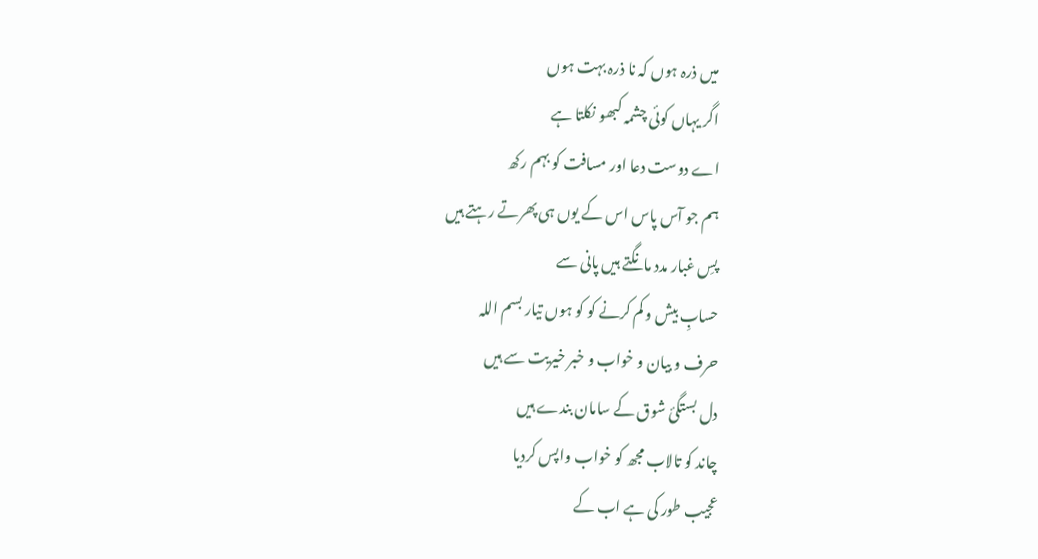میں ذرہ ہوں کہ نا ذرہ بہت ہوں
اگر یہاں کوئی چشمہ کبھو نکلتا ہے
اے دوست دعا اور مسافت کو بہم رکھ
ہم جو آس پاس اس کے یوں ہی پھرتے رہتے ہیں
پسِ غبار مدد مانگتے ہیں پانی سے
حسابِ بیش و کم کرنے کو کو ہوں تیار بسم اللہ
حرف و بیان و خواب و خبر خیریت سے ہیں
دل بستگئ شوق کے سامان بندے ہیں
چاند کو تالاب مجھ کو خواب واپس کردیا
عجیب طور کی ہے اب کے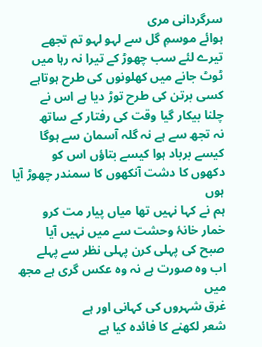سرگردانی مری
ہوائے موسمِ گل سے لہو لہو تم تجھے
تیرے لئے سب چھوڑ کے تیرا نہ رہا میں
ٹوٹ جانے میں کھلونوں کی طرح ہوتاہے
کسی برتن کی طرح توڑ دیا ہے اس نے
چلنا بیکار گیا وقت کی رفتار کے ساتھ
نہ تجھ سے ہے نہ گلہ آسمان سے ہوگا
کیسے برباد ہوا کیسے بتاؤں اس کو
دکھوں کا دشت آنکھوں کا سمندر چھوڑ آیا ہوں
ہم نے کہا نہیں تھا میاں پیار مت کرو
خمار خانۂ وحشت سے میں نہیں آیا
صبح کی پہلی کرن پہلی نظر سے پہلے
اب وہ صورت ہے نہ وہ عکس گری ہے مجھ میں
غرق شہروں کی کہانی اور ہے
شعر لکھنے کا فائدہ کیا ہے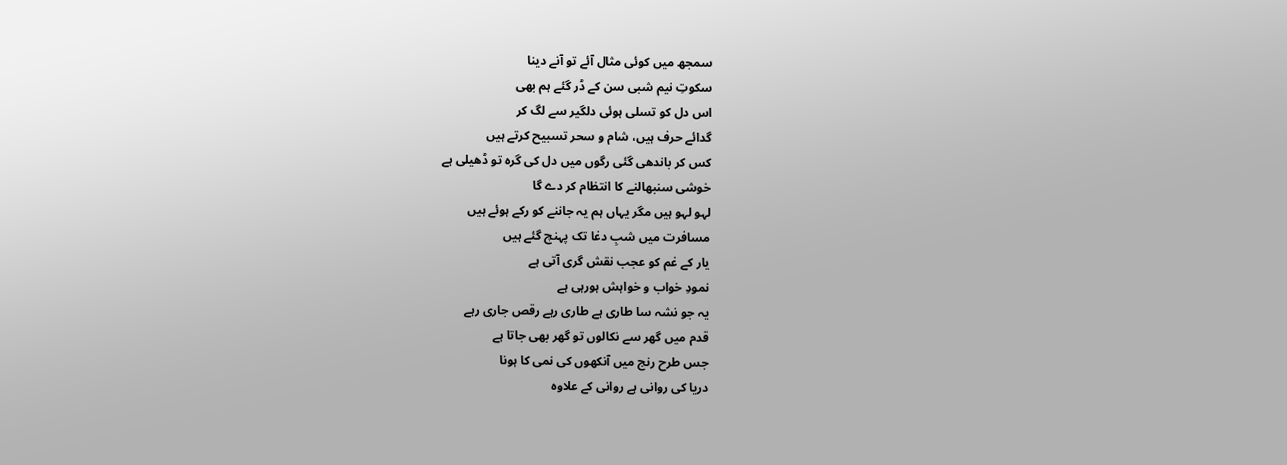سمجھ میں کوئی مثال آئے تو آنے دینا
سکوتِ نیم شبی سن کے ڈر گئے ہم بھی
اس دل کو تسلی ہوئی دلگیر سے لگ کر
گدائے حرف ہیں، شام و سحر تسبیح کرتے ہیں
کس کر باندھی گئی رگوں میں دل کی گرہ تو ڈھیلی ہے
خوشی سنبھالنے کا انتظام کر دے گا
لہو لہو ہیں مگر یہاں ہم یہ جاننے کو رکے ہوئے ہیں
مسافرت میں شبِ دغا تک پہنچ گئے ہیں
یار کے غم کو عجب نقش گری آتی ہے
نمودِ خواب و خواہش ہورہی ہے
یہ جو نشہ سا طاری ہے طاری رہے رقص جاری رہے
قدم میں گھر سے نکالوں تو گھر بھی جاتا ہے
جس طرح رنج میں آنکھوں کی نمی کا ہونا
دریا کی روانی ہے روانی کے علاوہ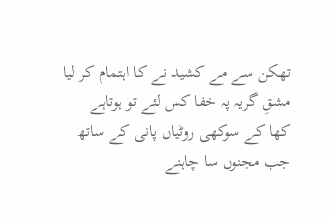تھکن سے مے کشید نے کا اہتمام کر لیا
مشقِ گریہ پہ خفا کس لئے تو ہوتاہے
کھا کے سوکھی روٹیاں پانی کے ساتھ
جب مجنوں سا چاہنے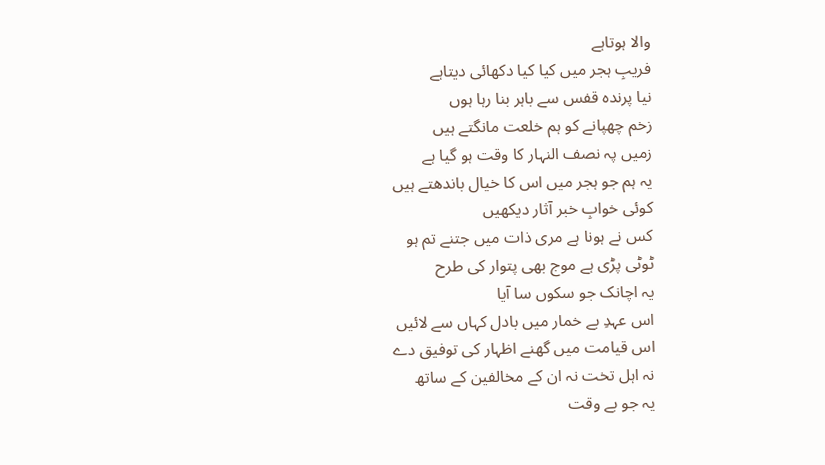والا ہوتاہے
فریبِ ہجر میں کیا کیا دکھائی دیتاہے
نیا پرندہ قفس سے باہر بنا رہا ہوں
زخم چھپانے کو ہم خلعت مانگتے ہیں
زمیں پہ نصف النہار کا وقت ہو گیا ہے
یہ ہم جو ہجر میں اس کا خیال باندھتے ہیں
کوئی خوابِ خبر آثار دیکھیں
کس نے ہونا ہے مری ذات میں جتنے تم ہو
ٹوٹی پڑی ہے موج بھی پتوار کی طرح
یہ اچانک جو سکوں سا آیا
اس عہدِ بے خمار میں بادل کہاں سے لائیں
اس قیامت میں گھنے اظہار کی توفیق دے
نہ اہل تخت نہ ان کے مخالفین کے ساتھ
یہ جو بے وقت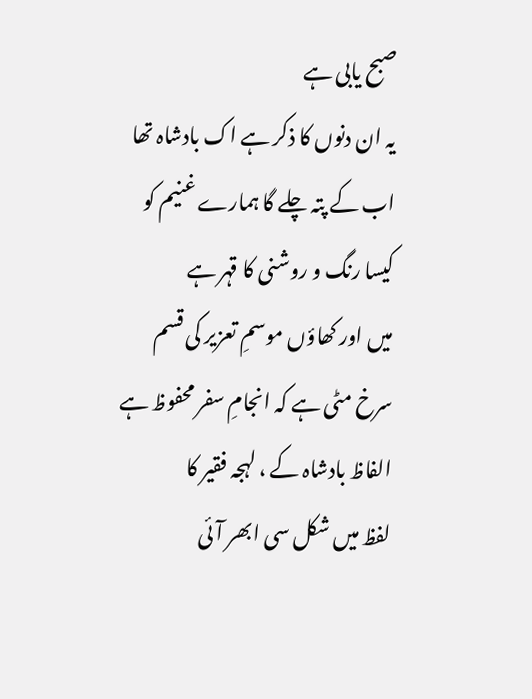صبح یابی ہے
یہ ان دنوں کا ذکر ہے اک بادشاہ تھا
اب کے پتہ چلے گا ہمارے غنیم کو
کیسا رنگ و روشنی کا قہر ہے
میں اور کھاؤں موسمِ تعزیر کی قسم
سرخ مٹی ہے کہ انجامِ سفر محفوظ ہے
الفاظ بادشاہ کے ، لہجہ فقیر کا
لفظ میں شکل سی ابھر آئی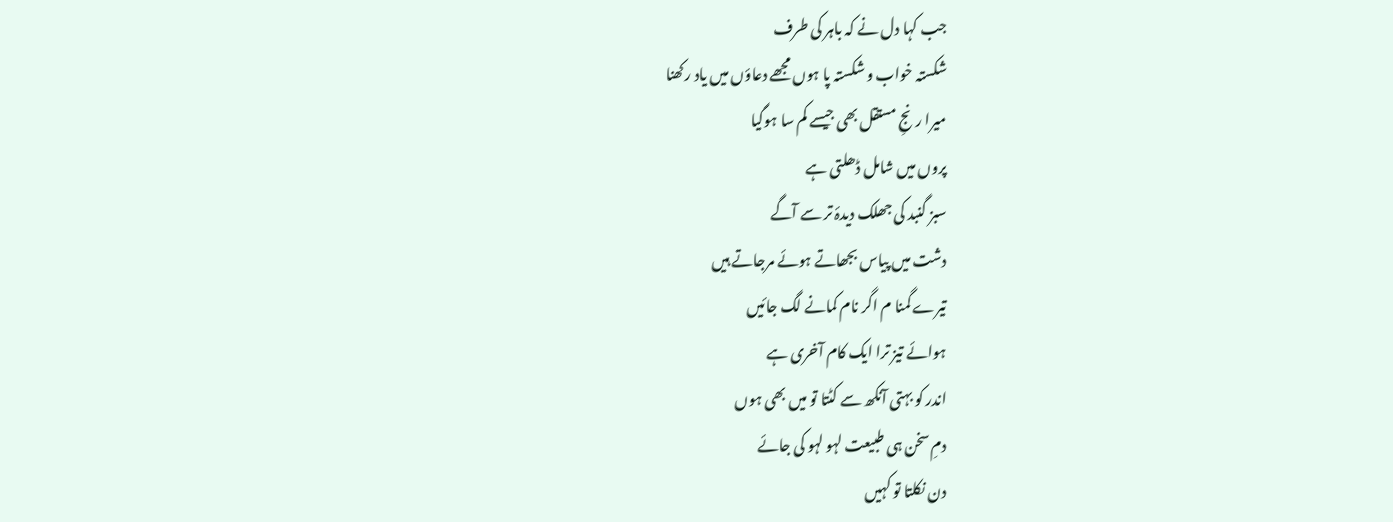جب کہا دل نے کہ باہر کی طرف
شکستہ خواب و شکستہ پا ہوں مجھے دعاؤں میں یاد رکھنا
میرا رنجِ مستقل بھی جیسے کم سا ہوگیا
پروں میں شامل ڈھلتی ہے
سبز گنبد کی جھلک دیدۂ تر سے آگے
دشت میں پیاس بجھاتے ہوئے مرجاتے ہیں
تیرے گمنا م اگر نام کمانے لگ جائیں
ہوائے تیز ترا ایک کام آخری ہے
اندر کو بہتی آنکھ سے کٹتا تو میں بھی ہوں
دمِ سخن ہی طبیعت لہو لہو کی جائے
دن نکلتا تو کہیں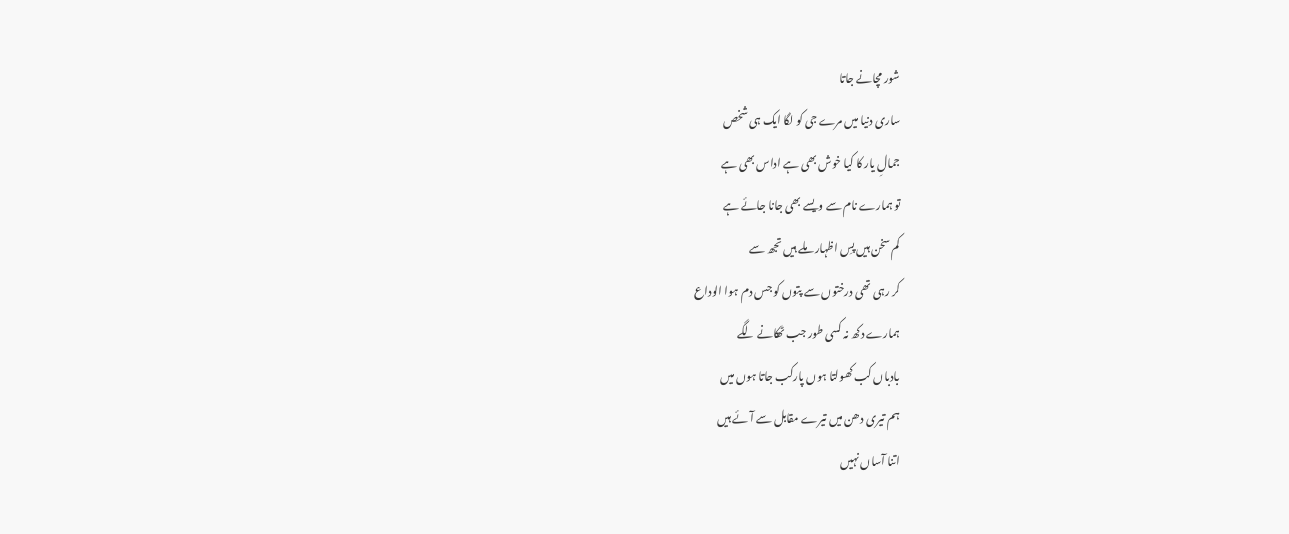شور مچانے جاتا
ساری دنیا میں مرے جی کو لگا ایک ہی شخص
جمالِ یار کا کیا خوش بھی ہے اداس بھی ہے
تو ہمارے نام سے ویسے بھی جانا جائے ہے
کم سخن ہیں پسِ اظہار ملے ہیں تجھ سے
کر رہی تھی درختوں سے پتوں کو جس دم ہوا الوداع
ہمارے دکھ نہ کسی طور جب ٹھکانے لگے
بادباں کب کھولتا ہوں پارکب جاتا ہوں میں
ہم تیری دھن میں تیرے مقابل سے آئے ہیں
اتنا آساں نہیں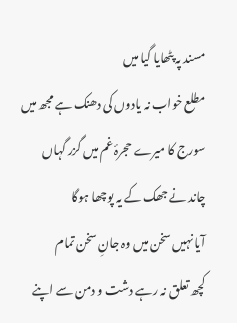مسند پہ پٹھایا گیا میں
مطلع خواب نہ یادوں کی دھنک ہے مجھ میں
سورج کا میرے حجرۂ غم میں گزر گہاں
چاند نے جھک کے یہ پوچھا ہوگا
آیا نہیں سخن میں وہ جانِ سخن تمام
کچھ تعلق نہ رہے دشت و دمن سے اپنے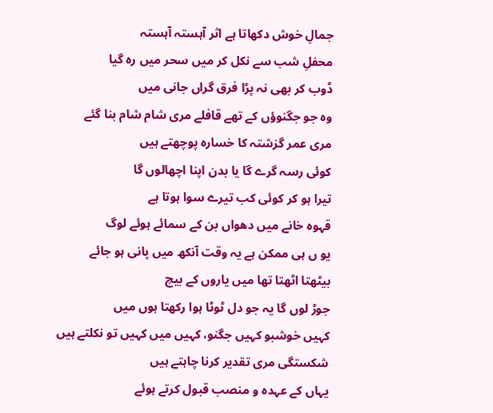جمالِ خوش دکھاتا ہے اثر آہستہ آہستہ
محفلِ شب سے نکل کر میں سحر میں رہ گیا
ڈوب کر بھی نہ پڑا فرق گراں جانی میں
وہ جو جگنوؤں کے تھے قافلے مری شام شام بنا گئے
مری عمر گزشتہ کا خسارہ پوچھتے ہیں
کوئی رسہ گرے گا یا بدن اپنا اچھالوں گا
تیرا ہو کر کوئی کب تیرے سوا ہوتا ہے
قہوہ خانے میں دھواں بن کے سمائے ہوئے لوگ
یو ں ہی ممکن ہے یہ وقت آنکھ میں پانی ہو جائے
بیٹھتا اٹھتا تھا میں یاروں کے بیچ
جوڑ لوں گا یہ جو دل ٹوٹا ہوا رکھتا ہوں میں
کہیں خوشبو کہیں جگنو، کہیں میں کہیں تو نکلتے ہیں
شکستگی مری تقدیر کرنا چاہتے ہیں
یہاں کے عہدہ و منصب قبول کرتے ہوئے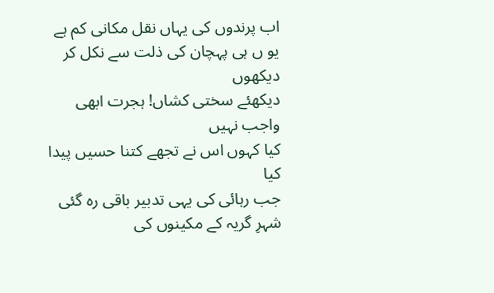اب پرندوں کی یہاں نقل مکانی کم ہے
یو ں ہی پہچان کی ذلت سے نکل کر دیکھوں
دیکھئے سختی کشاں! ہجرت ابھی واجب نہیں
کیا کہوں اس نے تجھے کتنا حسیں پیدا کیا
جب رہائی کی یہی تدبیر باقی رہ گئی
شہرِ گریہ کے مکینوں کی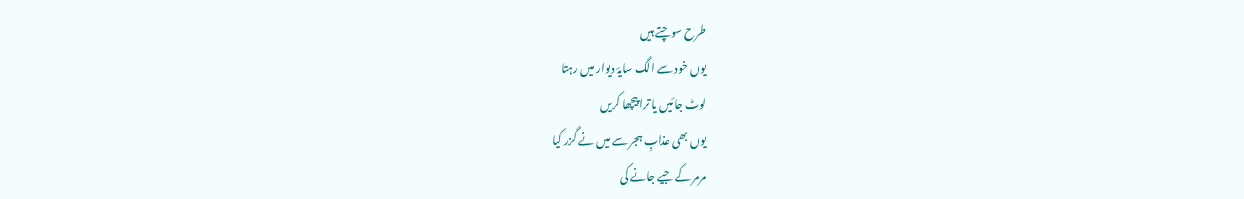طرح سوچتے ہیں
یوں خود سے الگ سایۂ دیوار میں رہتا
لوٹ جائیں یا ترا پیچھا کریں
یوں بھی عذابِ ہجر سے میں نے گزر کیا
مرمر کے جیے جانے کی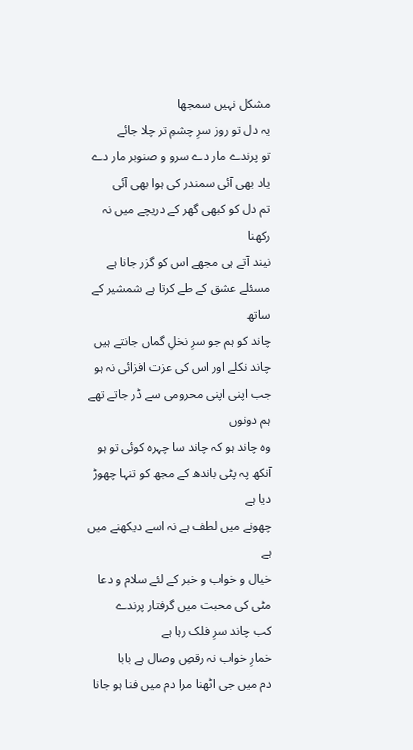مشکل نہیں سمجھا
یہ دل تو روز سرِ چشمِ تر چلا جائے
تو پرندے مار دے سرو و صنوبر مار دے
یاد بھی آئی سمندر کی ہوا بھی آئی
تم دل کو کبھی گھر کے دریچے میں نہ رکھنا
نیند آتے ہی مجھے اس کو گزر جانا ہے
مسئلے عشق کے طے کرتا ہے شمشیر کے ساتھ
چاند کو ہم جو سرِ نخلِ گماں جانتے ہیں
چاند نکلے اور اس کی عزت افزائی نہ ہو
جب اپنی اپنی محرومی سے ڈر جاتے تھے ہم دونوں
وہ چاند ہو کہ چاند سا چہرہ کوئی تو ہو
آنکھ پہ پٹی باندھ کے مجھ کو تنہا چھوڑ دیا ہے
چھونے میں لطف ہے نہ اسے دیکھنے میں ہے
خیال و خواب و خبر کے لئے سلام و دعا
مٹی کی محبت میں گرفتار پرندے
کب چاند سرِ فلک رہا ہے
خمارِ خواب نہ رقصِ وصال ہے بابا
دم میں جی اٹھنا مرا دم میں فنا ہو جانا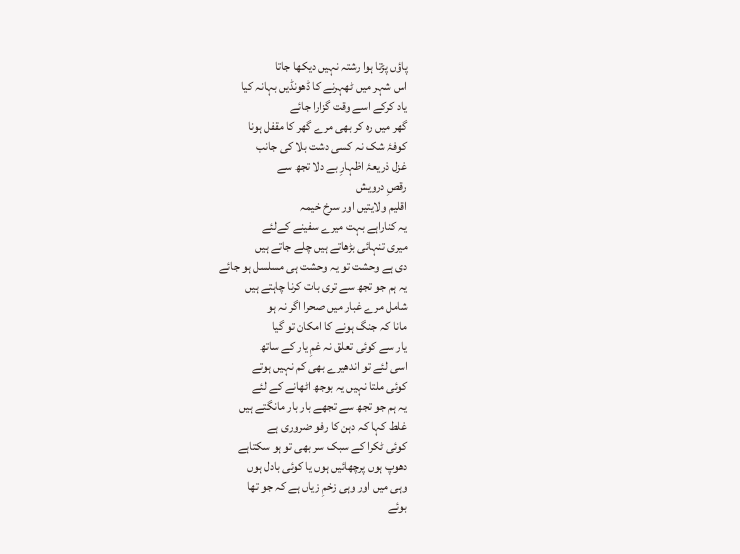پاؤں پڑتا ہوا رشتہ نہیں دیکھا جاتا
اس شہر میں ٹھہرنے کا ڈھونڈیں بہانہ کیا
یاد کرکے اسے وقت گزارا جائے
گھر میں رہ کر بھی مرے گھر کا مقفل ہونا
کوفۂ شک نہ کسی دشت بلا کی جانب
غزل ذریعۂ اظہارِ بے دلا تجھ سے
رقصِ درویش
اقلیم ولایتیں اور سرخ خیمہ
یہ کناراہے بہت میرے سفینے کےلئے
میری تنہائی بڑھاتے ہیں چلے جاتے ہیں
دی ہے وحشت تو یہ وحشت ہی مسلسل ہو جائے
یہ ہم جو تجھ سے تری بات کرنا چاہتے ہیں
شامل مرے غبار میں صحرا اگر نہ ہو
مانا کہ جنگ ہونے کا امکان تو گیا
یار سے کوئی تعلق نہ غمِ یار کے ساتھ
اسی لئے تو اندھیرے بھی کم نہیں ہوتے
کوئی ملتا نہیں یہ بوجھ اٹھانے کے لئے
یہ ہم جو تجھ سے تجھے بار بار مانگتے ہیں
غلط کہا کہ دہن کا رفو ضروری ہے
کوئی ٹکرا کے سبک سر بھی تو ہو سکتاہے
دھوپ ہوں پرچھائیں ہوں یا کوئی بادل ہوں
وہی میں اور وہی زخمِ زیاں ہے کہ جو تھا
بوئے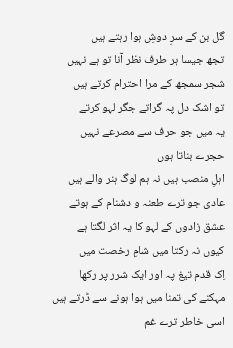گل بن کے سرِ دوشِ ہوا رہتے ہیں
تجھ جیسا ہر طرف نظر آنا تو ہے نہیں
شجر سمجھ کے مرا احترام کرتے ہیں
تو اشک دل پہ گراتے جگر لہو کرتے
یہ میں جو حرف سے مصرعے نہیں حجرے بناتا ہوں
اہلِ منصب ہیں نہ ہم لوگ ہنر والے ہیں
عادی جو ترے طعنہ و دشنام کے ہوتے
عشق زادوں کے لہو کا یہ اثر لگتا ہے
کیوں نہ رکتا میں شامِ رخصت میں
اِک قدم تیغ پہ اور ایک شرر پر رکھا
مہکنے کی تمنا میں ہوا ہونے سے ڈرتے ہیں
اسی خاطر ترے غم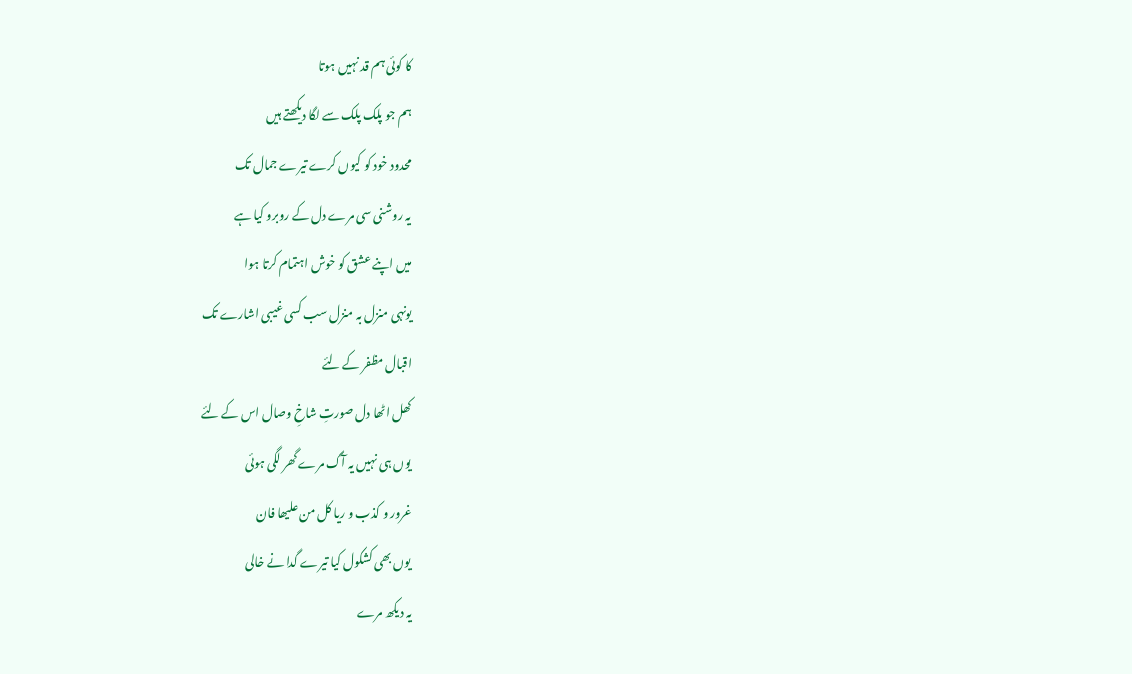کا کوئی ہم قد نہیں ہوتا
ہم جو پلک پلک سے لگا دیکھتے ہیں
محدود خود کو کیوں کرے تیرے جمال تک
یہ روشنی سی مرے دل کے روبرو کیا ہے
میں اپنے عشق کو خوش اہتمام کرتا ہوا
یونہی منزل بہ منزل سب کسی غیبی اشارے تک
اقبال مظفر کے لئے
کھل اٹھا دل صورتِ شاخِ وصال اس کے لئے
یوں ہی نہیں یہ آگ مرے گھر لگی ہوئی
غرور و کذب و ریا کل من علیھا فان
یوں بھی کشکول کیا تیرے گدا نے خالی
یہ دیکھ مرے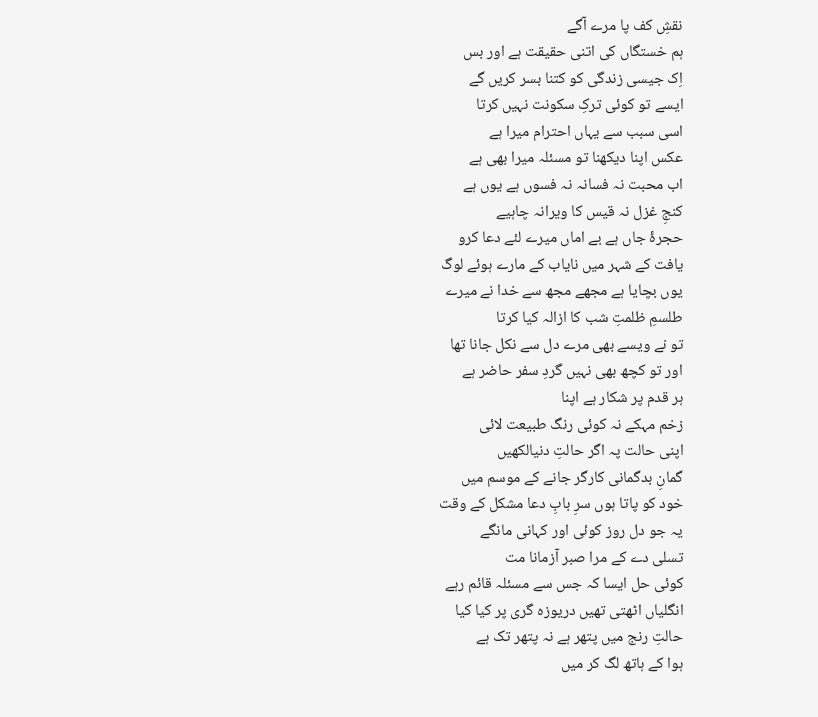نقشِ کف پا مرے آگے
ہم خستگاں کی اتنی حقیقت ہے اور بس
اِک جیسی زندگی کو کتنا بسر کریں گے
ایسے تو کوئی ترکِ سکونت نہیں کرتا
اسی سبب سے یہاں احترام میرا ہے
عکس اپنا دیکھنا تو مسئلہ میرا بھی ہے
اب محبت نہ فسانہ نہ فسوں ہے یوں ہے
کنجِ غزل نہ قیس کا ویرانہ چاہیے
حجرۂ جاں ہے بے اماں میرے لئے دعا کرو
یافت کے شہر میں نایاب کے مارے ہوئے لوگ
یوں بچایا ہے مجھے مجھ سے خدا نے میرے
طلسمِ ظلمتِ شب کا ازالہ کیا کرتا
تو نے ویسے بھی مرے دل سے نکل جانا تھا
اور تو کچھ بھی نہیں گردِ سفر حاضر ہے
ہر قدم پر شکار ہے اپنا
زخم مہکے نہ کوئی رنگ طبیعت لائی
اپنی حالت پہ اگر حالتِ دنیالکھیں
گمانِ بدگمانی کارگر جانے کے موسم میں
خود کو پاتا ہوں سرِ بابِ دعا مشکل کے وقت
یہ جو دل روز کوئی اور کہانی مانگے
تسلی دے کے مرا صبر آزمانا مت
کوئی حل ایسا کہ جس سے مسئلہ قائم رہے
انگلیاں اٹھتی تھیں دریوزہ گری پر کیا کیا
حالتِ رنج میں پتھر ہے نہ پتھر تک ہے
ہوا کے ہاتھ لگ کر میں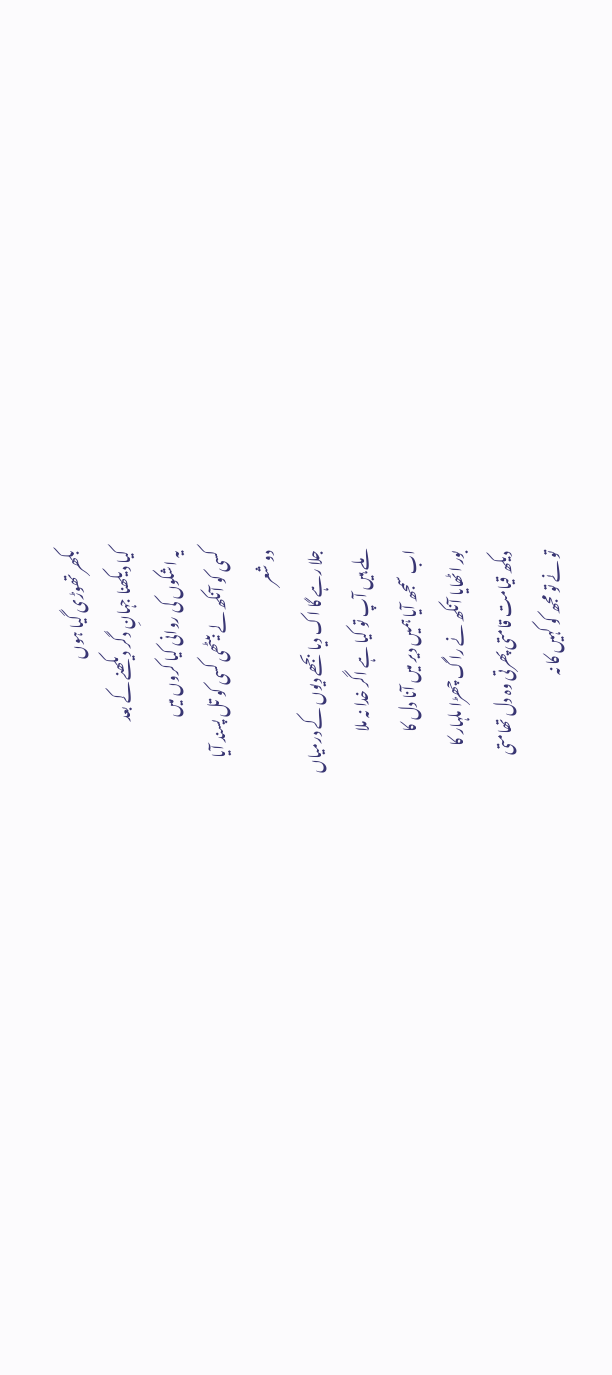بکھر تھوڑی گیا ہوں
کیا دیکھنا جہانِ دگر دیکھنے کے بعد
یہ اشکوں کی روانی کیا کروں میں
کسی کو آنکھ لے بیٹھی کسی کو تل پسند آیا
دو شعر
جلا رہے گا اک دیا بجھے دیوں کے درمیاں
ملے ہیں آپ تو کیا ہے اگر خدا نہ ملا
اب سمجھ آیا ہمیں دیر میں آنا دل کا
بور اٹھایا آنکھ نے راگ چھڑا ملہار کا
دیکھ قیامت قامتی پھرتی وہ دل تھامتی
تو نے تو مجھ کو کہیں کا نہ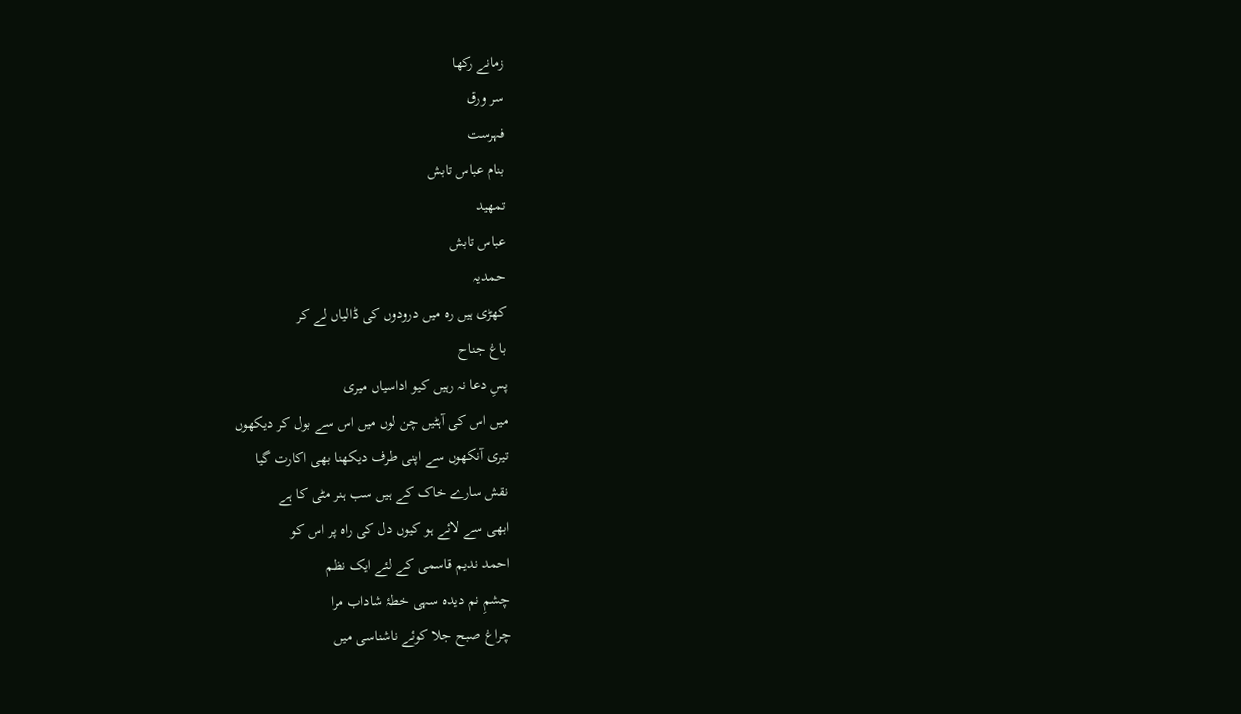زمانے رکھا
سر ورق
فہرست
بنام عباس تابش
تمھید
عباس تابش
حمدیہ
کھڑی ہیں رہ میں درودوں کی ڈالیاں لے کر
باغ جناح
پسِ دعا نہ رہیں کیو اداسیاں میری
میں اس کی آہٹیں چن لوں میں اس سے بول کر دیکھوں
تیری آنکھوں سے اپنی طرف دیکھنا بھی اکارت گیا
نقش سارے خاک کے ہیں سب ہنر مٹی کا ہے
ابھی سے لائے ہو کیوں دل کی راہ پر اس کو
احمد ندیم قاسمی کے لئے ایک نظم
چشمِ نم دیدہ سہی خطۂ شاداب مرا
چراغ صبح جلا کوئے ناشناسی میں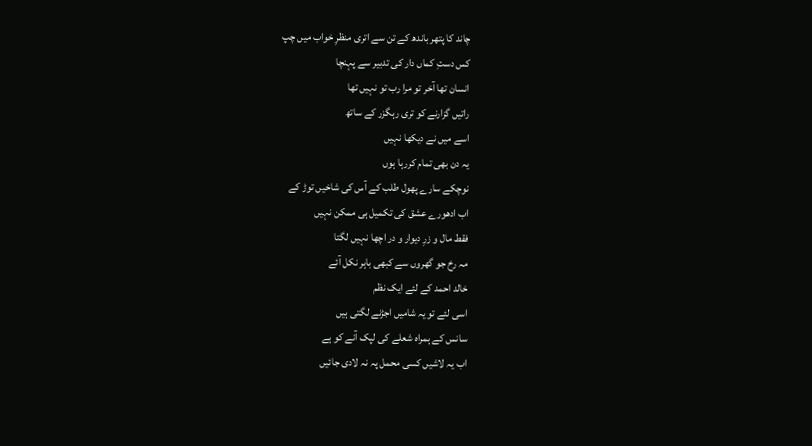چاند کا پتھر باندھ کے تن سے اتری منظرِ خواب میں چپ
کس دستِ کماں دار کی تدبیر سے پہنچا
انسان تھا آخر تو مرا رب تو نہیں تھا
راتیں گزارنے کو تری رہگزر کے ساتھ
اسے میں نے دیکھا نہیں
یہ دن بھی تمام کررہا ہوں
نوچکے سارے پھول طلب کے آس کی شاخیں توڑ کے
اب ادھورے عشق کی تکمیل ہی ممکن نہیں
فقط مال و زرِ دیوار و در اچھا نہیں لگتا
مہ رخ جو گھروں سے کبھی باہر نکل آئے
خالد احمد کے لئے ایک نظم
اسی لئے تو یہ شامیں اجڑنے لگتی ہیں
سانس کے ہمراہ شعلے کی لپک آنے کو ہے
اب یہ لاشیں کسی محمل پہ نہ لادی جائیں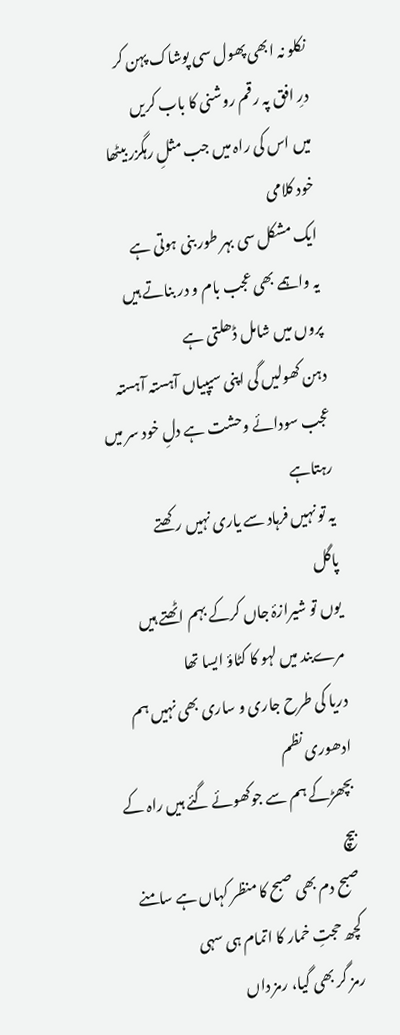نکلو نہ ابھی پھول سی پوشاک پہن کر
درِ افق پہ رقم روشنی کا باب کریں
میں اس کی راہ میں جب مثلِ رہگزر بیٹھا
خود کلامی
ایک مشکل سی بہر طور بنی ہوتی ہے
یہ واہمے بھی عجب بام و در بناتے ہیں
پروں میں شامل ڈھلتی ہے
دہن کھولیں گی اپنی سیپیاں آہستہ آہستہ
عجب سودائے وحشت ہے دلِ خود سر میں رہتاہے
یہ تو نہیں فرہاد سے یاری نہیں رکھتے
پاگل
یوں تو شیرازۂ جاں کرکے بہم اٹھتے ہیں
مرےبند میں لہو کا کٹاؤ ایسا تھا
دریا کی طرح جاری و ساری بھی نہیں ہم
ادھوری نظم
بچھڑکے ہم سے جوکھوئے گئے ہیں راہ کے بیچ
صبح دم بھی صبح کا منظر کہاں ہے سامنے
کچھ حجتِ خمار کا اتمام ہی سہی
رمز گر بھی گیا، رمز داں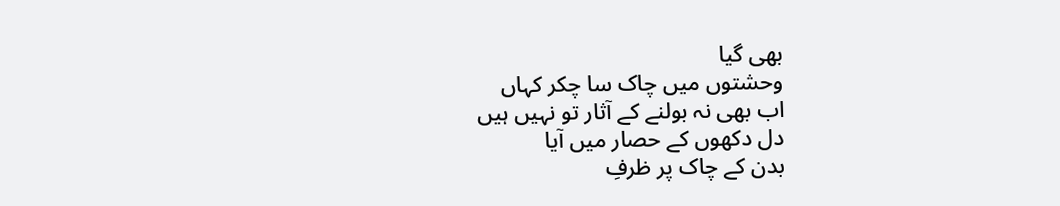بھی گیا
وحشتوں میں چاک سا چکر کہاں
اب بھی نہ بولنے کے آثار تو نہیں ہیں
دل دکھوں کے حصار میں آیا
بدن کے چاک پر ظرفِ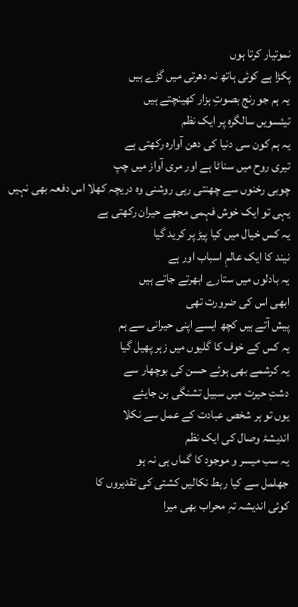نموتیار کرتا ہوں
پکڑا ہے کوئی ہاتھ نہ دھرتی میں گڑے ہیں
یہ ہم جو رنج بصوتِ ہزار کھینچتے ہیں
تیئسویں سالگرہ پر ایک نظم
یہ ہم کون سی دنیا کی دھن آوارہ رکھتی ہے
تیری روح میں سناٹا ہے اور مری آواز میں چپ
چوبی رخنوں سے چھنتی رہی روشنی وہ دریچہ کھلا اس دفعہ بھی نہیں
یہی تو ایک خوش فہمی مجھے حیران رکھتی ہے
یہ کس خیال میں کیا پیڑ پر کرید گیا
نیند کا ایک عالمِ اسباب اور ہے
یہ بادلوں میں ستارے ابھرتے جاتے ہیں
ابھی اس کی ضرورت تھی
پیش آتے ہیں کچھ ایسے اپنی حیرانی سے ہم
یہ کس کے خوف کا گلیوں میں زہر پھیل گیا
یہ کرشمے بھی ہوئے حسن کی بوچھار سے
دشتِ حیرت میں سبیل تشنگی بن جایئے
یوں تو ہر شخص عبادت کے عمل سے نکلا
اندیشۂ وصال کی ایک نظم
یہ سب میسر و موجود کا گماں ہی نہ ہو
جھلمل سے کیا ربط نکالیں کشتی کی تقدیروں کا
کوئی اندیشہ تہِ محراب بھی میرا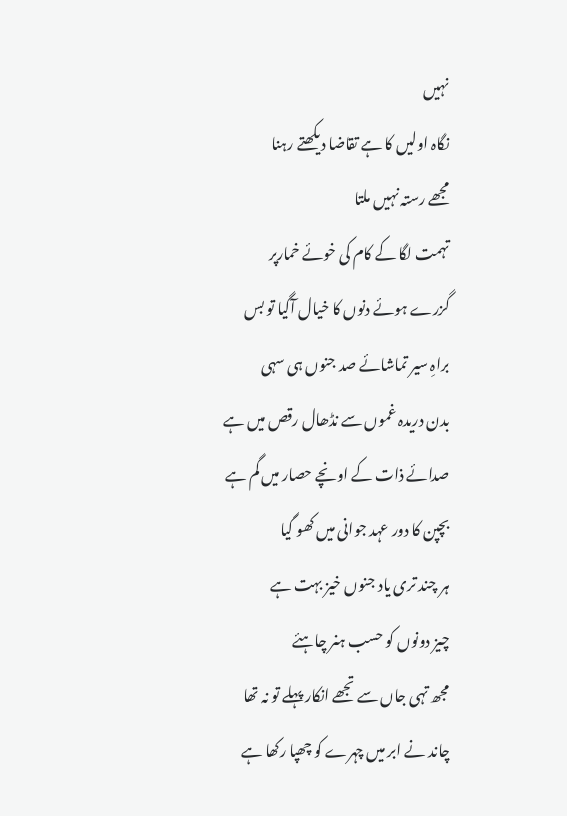نہیں
نگاہ اولیں کا ہے تقاضا دیکھتے رہنا
مجھے رستہ نہیں ملتا
تہمت لگا کے کام کی خوئے خمارپر
گزرے ہوئے دنوں کا خیال آگیا تو بس
براہِ سیر تماشائے صد جنوں ہی سہی
بدن دریدہ غموں سے نڈھال رقص میں ہے
صدائے ذات کے اونچے حصار میں گم ہے
بچپن کا دور عہد جوانی میں کھو گیا
ہر چند تری یاد جنوں خیز بہت ہے
چیز دونوں کو حسب ہنر چاہئے
مجھ تہی جاں سے تجھے انکار پہلے تو نہ تھا
چاند نے ابر میں چہرے کو چھپا رکھا ہے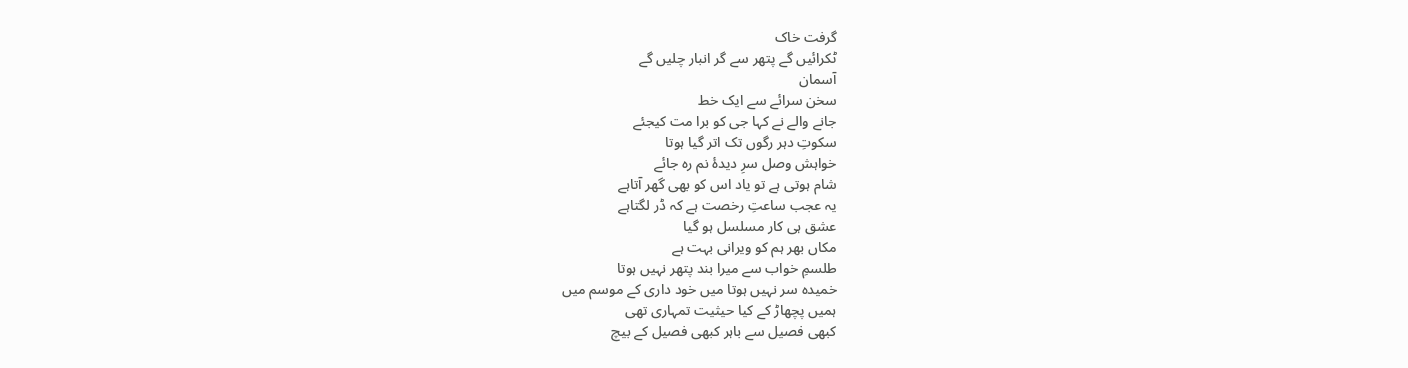گرفت خاک
ٹکرائیں گے پتھر سے گر انبار چلیں گے
آسمان
سخن سرائے سے ایک خط
جانے والے نے کہا جی کو برا مت کیجئے
سکوتِ دہر رگوں تک اتر گیا ہوتا
خواہش وصل سرِ دیدۂ نم رہ جائے
شام ہوتی ہے تو یاد اس کو بھی گھر آتاہے
یہ عجب ساعتِ رخصت ہے کہ ڈر لگتاہے
عشق ہی کار مسلسل ہو گیا
مکاں بھر ہم کو ویرانی بہت ہے
طلسمِ خواب سے میرا بند پتھر نہیں ہوتا
خمیدہ سر نہیں ہوتا میں خود داری کے موسم میں
ہمیں پچھاڑ کے کیا حیثیت تمہاری تھی
کبھی فصیل سے باہر کبھی فصیل کے بیچ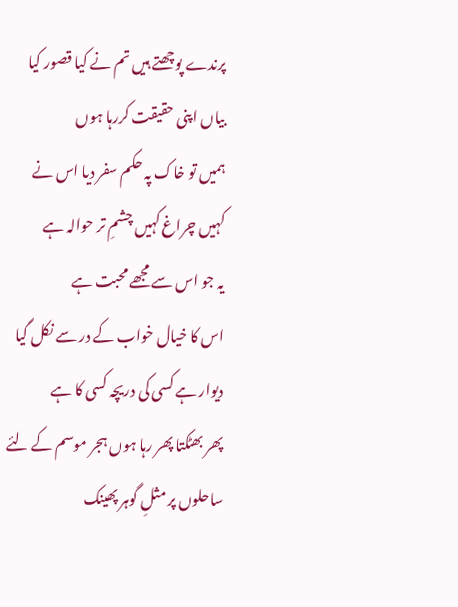پرندے پوچھتے ہیں تم نے کیا قصور کیا
بیاں اپنی حقیقت کررہا ہوں
ہمیں تو خاک پہ حکم سفر دیا اس نے
کہیں چراغ کہیں چشمِ تر حوالہ ہے
یہ جو اس سے مجھے محبت ہے
اس کا خیال خواب کے در سے نکل گیا
دیوار ہے کسی کی دریچہ کسی کا ہے
پھر بھٹکتا پھر رہا ہوں ہجر موسم کے لئے
ساحلوں پر مثلِ گوہر پھینک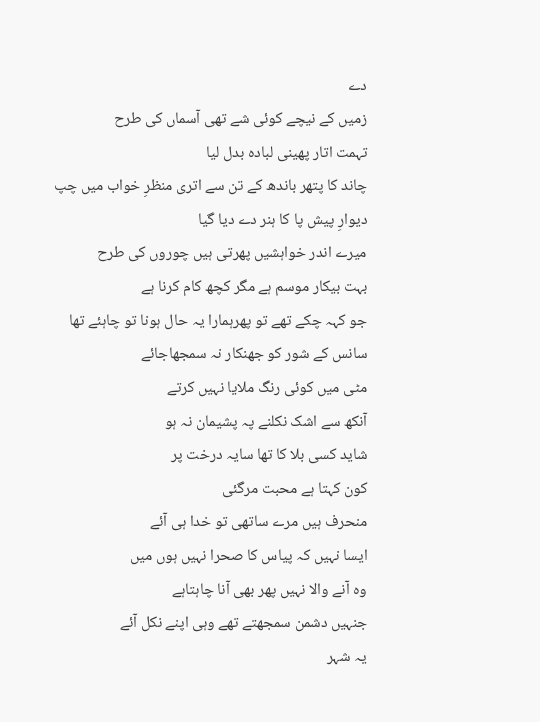دے
زمیں کے نیچے کوئی شے تھی آسماں کی طرح
تہمت اتار پھینی لبادہ بدل لیا
چاند کا پتھر باندھ کے تن سے اتری منظرِ خواب میں چپ
دیوارِ پیش پا کا ہنر دے دیا گیا
میرے اندر خواہشیں پھرتی ہیں چوروں کی طرح
بہت بیکار موسم ہے مگر کچھ کام کرنا ہے
جو کہہ چکے تھے تو پھرہمارا یہ حال ہونا تو چاہئے تھا
سانس کے شور کو جھنکار نہ سمجھاجائے
مٹی میں کوئی رنگ ملایا نہیں کرتے
آنکھ سے اشک نکلنے پہ پشیمان نہ ہو
شاید کسی بلا کا تھا سایہ درخت پر
کون کہتا ہے محبت مرگئی
منحرف ہیں مرے ساتھی تو خدا ہی آئے
ایسا نہیں کہ پیاس کا صحرا نہیں ہوں میں
وہ آنے والا نہیں پھر بھی آنا چاہتاہے
جنہیں دشمن سمجھتے تھے وہی اپنے نکل آئے
یہ شہر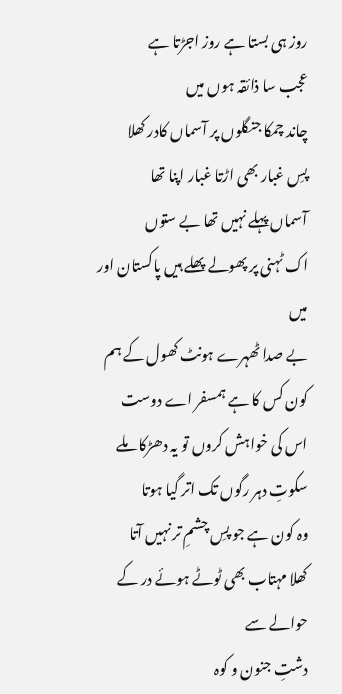روز ہی بستا ہے روز اجڑتا ہے
عجب سا ذائقہ ہوں میں
چاند چمکا جنگلوں پر آسماں کادر کھلا
پسِ غبار بھی اڑتا غبار اپنا تھا
آسماں پہلے نہیں تھا بے ستوں
اک ٹہنی پر پھولے پھلے ہیں پاکستان اور میں
بے صدا ٹھہرے ہونٹ کھول کے ہم
کون کس کا ہے ہمسفر اے دوست
اس کی خواہش کروں تو یہ دھڑکا ملے
سکوتِ دہر رگوں تک اتر گیا ہوتا
وہ کون ہے جو پسِ چشمِ تر نہیں آتا
کھلا مہتاب بھی ٹوٹے ہوئے در کے حوالے سے
دشتِ جنون و کوہ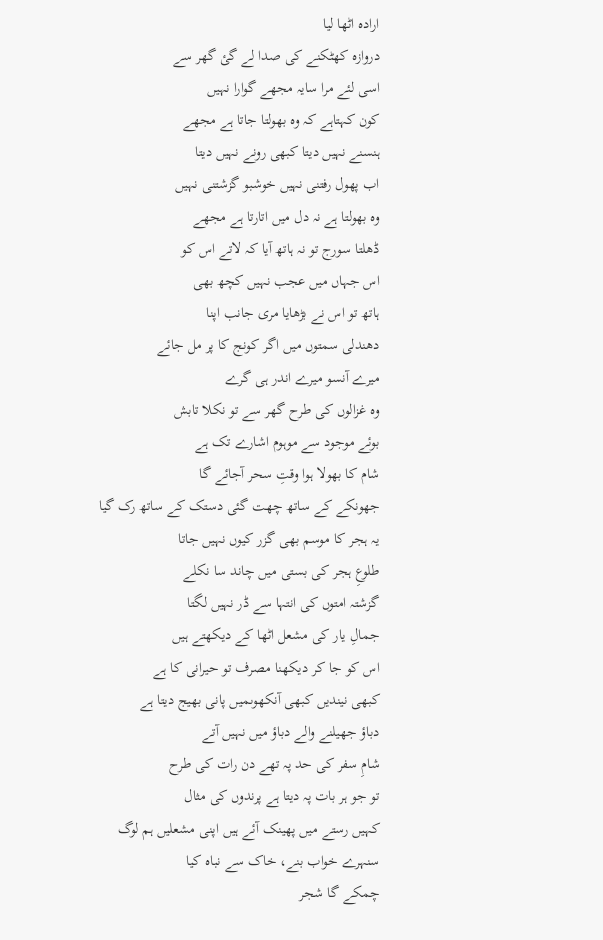ارادہ اٹھا لیا
دروازہ کھٹکنے کی صدا لے گئ گھر سے
اسی لئے مرا سایہ مجھے گوارا نہیں
کون کہتاہے کہ وہ بھولتا جاتا ہے مجھے
ہنسنے نہیں دیتا کبھی رونے نہیں دیتا
اب پھول رفتنی نہیں خوشبو گزشتنی نہیں
وہ بھولتا ہے نہ دل میں اتارتا ہے مجھے
ڈھلتا سورج تو نہ ہاتھ آیا کہ لاتے اس کو
اس جہاں میں عجب نہیں کچھ بھی
ہاتھ تو اس نے بڑھایا مری جانب اپنا
دھندلی سمتوں میں اگر کونج کا پر مل جائے
میرے آنسو میرے اندر ہی گرے
وہ غزالوں کی طرح گھر سے تو نکلا تابش
بوئے موجود سے موہوم اشارے تک ہے
شام کا بھولا ہوا وقتِ سحر آجائے گا
جھونکے کے ساتھ چھت گئی دستک کے ساتھ رک گیا
یہ ہجر کا موسم بھی گزر کیوں نہیں جاتا
طلوعِ ہجر کی بستی میں چاند سا نکلے
گزشتہ امتوں کی انتہا سے ڈر نہیں لگتا
جمالِ یار کی مشعل اٹھا کے دیکھتے ہیں
اس کو جا کر دیکھنا مصرف تو حیرانی کا ہے
کبھی نیندیں کبھی آنکھوںمیں پانی بھیج دیتا ہے
دباؤ جھیلنے والے دباؤ میں نہیں آتے
شامِ سفر کی حد پہ تھے دن رات کی طرح
تو جو ہر بات پہ دیتا ہے پرندوں کی مثال
کہیں رستے میں پھینک آئے ہیں اپنی مشعلیں ہم لوگ
سنہرے خواب بنے، خاک سے نباہ کیا
چمکے گا شجر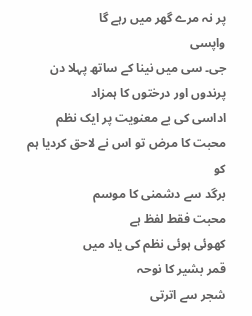پر نہ مرے گھر میں رہے گا
واپسی
جی۔ سی میں نینا کے ساتھ پہلا دن
پرندوں اور درختوں کا ہمزاد
اداسی کی بے معنویت پر ایک نظم
محبت کا مرض تو اس نے لاحق کردیا ہم کو
برگد سے دشمنی کا موسم
محبت فقط لفظ ہے
کھوئی ہوئی نظم کی یاد میں
قمر بشیر کا نوحہ
شجر سے اترتی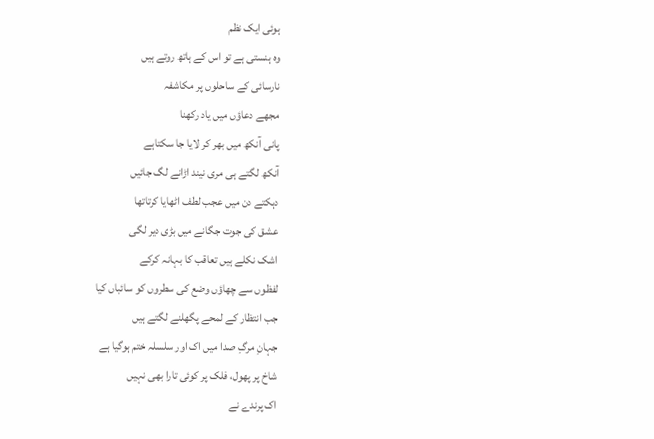ہوئی ایک نظم
وہ ہنستی ہے تو اس کے ہاتھ روتے ہیں
نارسائی کے ساحلوں پر مکاشفہ
مجھے دعاؤں میں یاد رکھنا
پانی آنکھ میں بھر کر لایا جا سکتاہے
آنکھ لگتے ہی مری نیند اڑانے لگ جائیں
دہکتے دن میں عجب لطف اٹھایا کرتاتھا
عشق کی جوت جگانے میں بڑی دیر لگی
اشک نکلے ہیں تعاقب کا بہانہ کرکے
لفظوں سے چھاؤں وضع کی سطروں کو سائباں کیا
جب انتظار کے لمحے پگھلنے لگتے ہیں
جہانِ مرگِ صدا میں اک اور سلسلہ ختم ہوگیا ہے
شاخ پر پھول، فلک پر کوئی تارا بھی نہیں
اک پرندے نے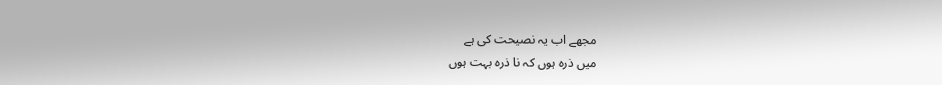مجھے اب یہ نصیحت کی ہے
میں ذرہ ہوں کہ نا ذرہ بہت ہوں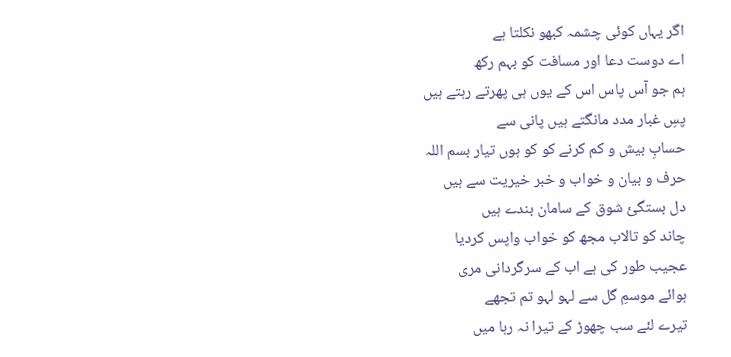اگر یہاں کوئی چشمہ کبھو نکلتا ہے
اے دوست دعا اور مسافت کو بہم رکھ
ہم جو آس پاس اس کے یوں ہی پھرتے رہتے ہیں
پسِ غبار مدد مانگتے ہیں پانی سے
حسابِ بیش و کم کرنے کو کو ہوں تیار بسم اللہ
حرف و بیان و خواب و خبر خیریت سے ہیں
دل بستگئ شوق کے سامان بندے ہیں
چاند کو تالاب مجھ کو خواب واپس کردیا
عجیب طور کی ہے اب کے سرگردانی مری
ہوائے موسمِ گل سے لہو لہو تم تجھے
تیرے لئے سب چھوڑ کے تیرا نہ رہا میں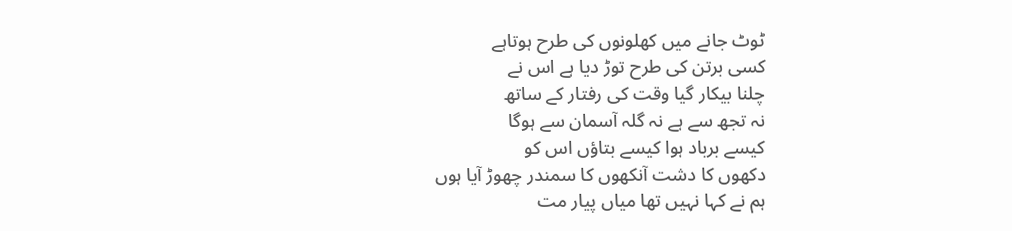ٹوٹ جانے میں کھلونوں کی طرح ہوتاہے
کسی برتن کی طرح توڑ دیا ہے اس نے
چلنا بیکار گیا وقت کی رفتار کے ساتھ
نہ تجھ سے ہے نہ گلہ آسمان سے ہوگا
کیسے برباد ہوا کیسے بتاؤں اس کو
دکھوں کا دشت آنکھوں کا سمندر چھوڑ آیا ہوں
ہم نے کہا نہیں تھا میاں پیار مت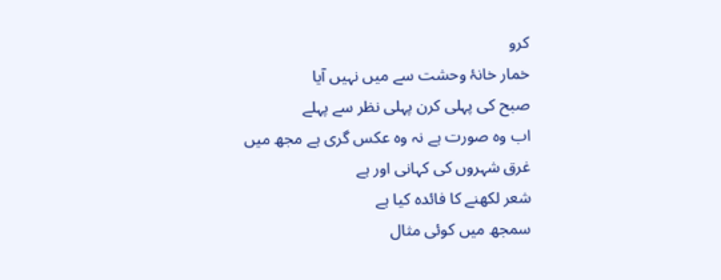کرو
خمار خانۂ وحشت سے میں نہیں آیا
صبح کی پہلی کرن پہلی نظر سے پہلے
اب وہ صورت ہے نہ وہ عکس گری ہے مجھ میں
غرق شہروں کی کہانی اور ہے
شعر لکھنے کا فائدہ کیا ہے
سمجھ میں کوئی مثال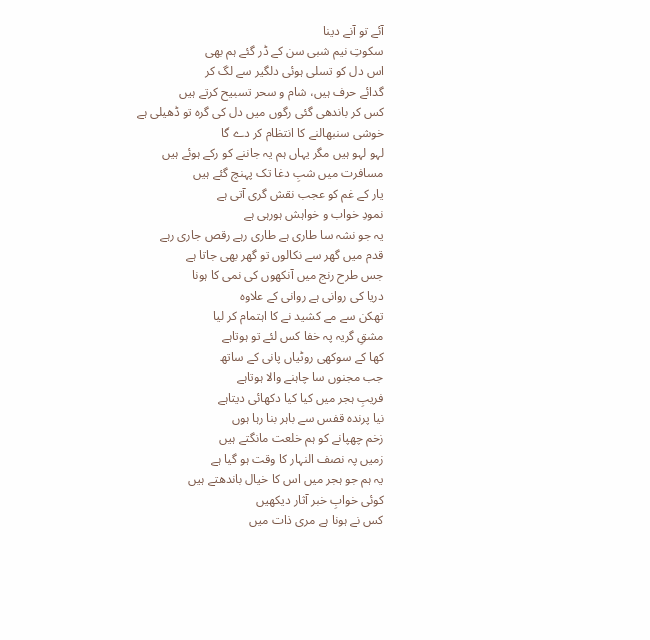آئے تو آنے دینا
سکوتِ نیم شبی سن کے ڈر گئے ہم بھی
اس دل کو تسلی ہوئی دلگیر سے لگ کر
گدائے حرف ہیں، شام و سحر تسبیح کرتے ہیں
کس کر باندھی گئی رگوں میں دل کی گرہ تو ڈھیلی ہے
خوشی سنبھالنے کا انتظام کر دے گا
لہو لہو ہیں مگر یہاں ہم یہ جاننے کو رکے ہوئے ہیں
مسافرت میں شبِ دغا تک پہنچ گئے ہیں
یار کے غم کو عجب نقش گری آتی ہے
نمودِ خواب و خواہش ہورہی ہے
یہ جو نشہ سا طاری ہے طاری رہے رقص جاری رہے
قدم میں گھر سے نکالوں تو گھر بھی جاتا ہے
جس طرح رنج میں آنکھوں کی نمی کا ہونا
دریا کی روانی ہے روانی کے علاوہ
تھکن سے مے کشید نے کا اہتمام کر لیا
مشقِ گریہ پہ خفا کس لئے تو ہوتاہے
کھا کے سوکھی روٹیاں پانی کے ساتھ
جب مجنوں سا چاہنے والا ہوتاہے
فریبِ ہجر میں کیا کیا دکھائی دیتاہے
نیا پرندہ قفس سے باہر بنا رہا ہوں
زخم چھپانے کو ہم خلعت مانگتے ہیں
زمیں پہ نصف النہار کا وقت ہو گیا ہے
یہ ہم جو ہجر میں اس کا خیال باندھتے ہیں
کوئی خوابِ خبر آثار دیکھیں
کس نے ہونا ہے مری ذات میں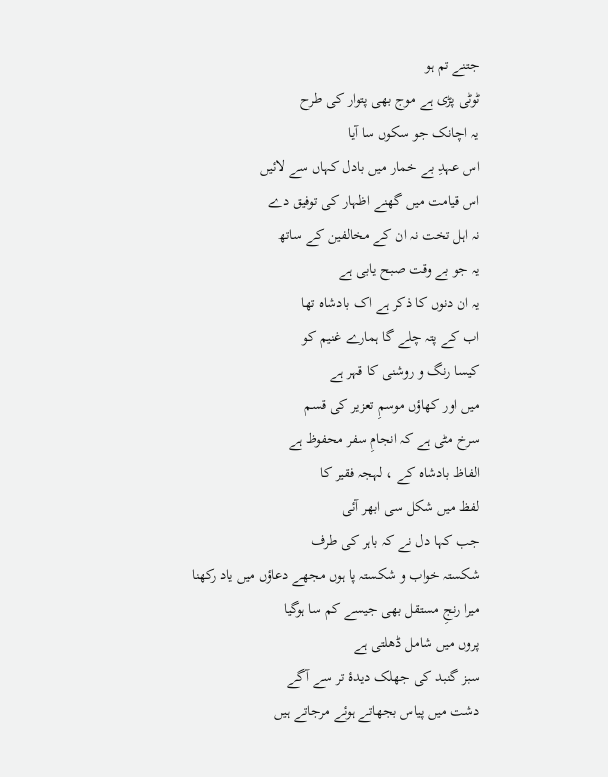جتنے تم ہو
ٹوٹی پڑی ہے موج بھی پتوار کی طرح
یہ اچانک جو سکوں سا آیا
اس عہدِ بے خمار میں بادل کہاں سے لائیں
اس قیامت میں گھنے اظہار کی توفیق دے
نہ اہل تخت نہ ان کے مخالفین کے ساتھ
یہ جو بے وقت صبح یابی ہے
یہ ان دنوں کا ذکر ہے اک بادشاہ تھا
اب کے پتہ چلے گا ہمارے غنیم کو
کیسا رنگ و روشنی کا قہر ہے
میں اور کھاؤں موسمِ تعزیر کی قسم
سرخ مٹی ہے کہ انجامِ سفر محفوظ ہے
الفاظ بادشاہ کے ، لہجہ فقیر کا
لفظ میں شکل سی ابھر آئی
جب کہا دل نے کہ باہر کی طرف
شکستہ خواب و شکستہ پا ہوں مجھے دعاؤں میں یاد رکھنا
میرا رنجِ مستقل بھی جیسے کم سا ہوگیا
پروں میں شامل ڈھلتی ہے
سبز گنبد کی جھلک دیدۂ تر سے آگے
دشت میں پیاس بجھاتے ہوئے مرجاتے ہیں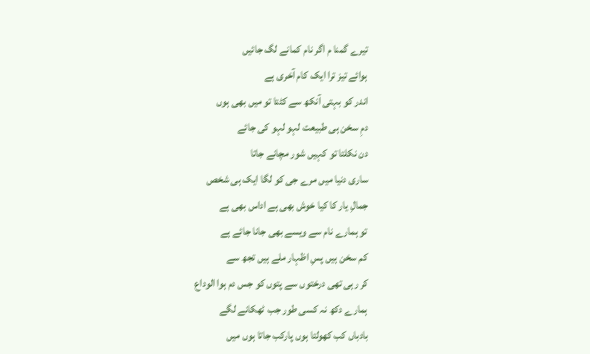تیرے گمنا م اگر نام کمانے لگ جائیں
ہوائے تیز ترا ایک کام آخری ہے
اندر کو بہتی آنکھ سے کٹتا تو میں بھی ہوں
دمِ سخن ہی طبیعت لہو لہو کی جائے
دن نکلتا تو کہیں شور مچانے جاتا
ساری دنیا میں مرے جی کو لگا ایک ہی شخص
جمالِ یار کا کیا خوش بھی ہے اداس بھی ہے
تو ہمارے نام سے ویسے بھی جانا جائے ہے
کم سخن ہیں پسِ اظہار ملے ہیں تجھ سے
کر رہی تھی درختوں سے پتوں کو جس دم ہوا الوداع
ہمارے دکھ نہ کسی طور جب ٹھکانے لگے
بادباں کب کھولتا ہوں پارکب جاتا ہوں میں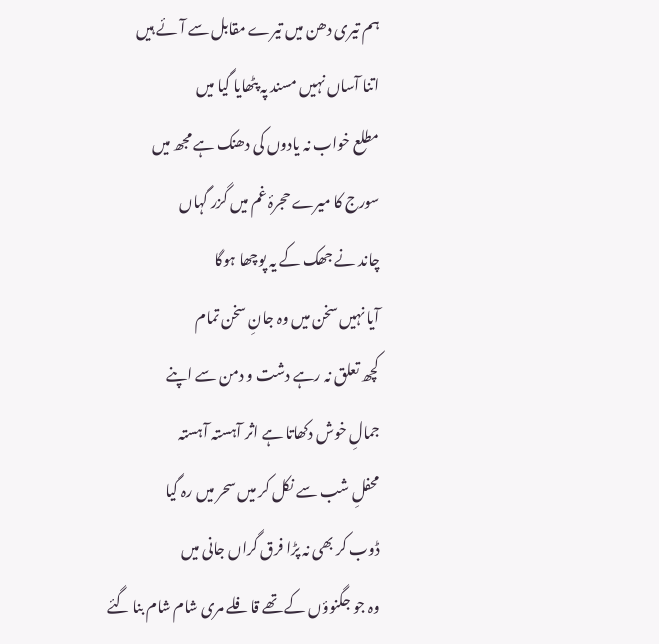ہم تیری دھن میں تیرے مقابل سے آئے ہیں
اتنا آساں نہیں مسند پہ پٹھایا گیا میں
مطلع خواب نہ یادوں کی دھنک ہے مجھ میں
سورج کا میرے حجرۂ غم میں گزر گہاں
چاند نے جھک کے یہ پوچھا ہوگا
آیا نہیں سخن میں وہ جانِ سخن تمام
کچھ تعلق نہ رہے دشت و دمن سے اپنے
جمالِ خوش دکھاتا ہے اثر آہستہ آہستہ
محفلِ شب سے نکل کر میں سحر میں رہ گیا
ڈوب کر بھی نہ پڑا فرق گراں جانی میں
وہ جو جگنوؤں کے تھے قافلے مری شام شام بنا گئے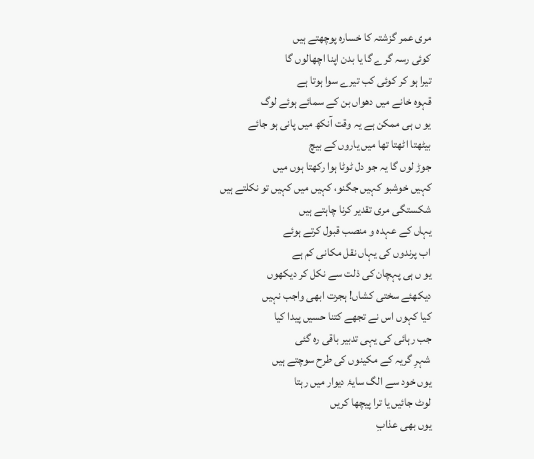مری عمر گزشتہ کا خسارہ پوچھتے ہیں
کوئی رسہ گرے گا یا بدن اپنا اچھالوں گا
تیرا ہو کر کوئی کب تیرے سوا ہوتا ہے
قہوہ خانے میں دھواں بن کے سمائے ہوئے لوگ
یو ں ہی ممکن ہے یہ وقت آنکھ میں پانی ہو جائے
بیٹھتا اٹھتا تھا میں یاروں کے بیچ
جوڑ لوں گا یہ جو دل ٹوٹا ہوا رکھتا ہوں میں
کہیں خوشبو کہیں جگنو، کہیں میں کہیں تو نکلتے ہیں
شکستگی مری تقدیر کرنا چاہتے ہیں
یہاں کے عہدہ و منصب قبول کرتے ہوئے
اب پرندوں کی یہاں نقل مکانی کم ہے
یو ں ہی پہچان کی ذلت سے نکل کر دیکھوں
دیکھئے سختی کشاں! ہجرت ابھی واجب نہیں
کیا کہوں اس نے تجھے کتنا حسیں پیدا کیا
جب رہائی کی یہی تدبیر باقی رہ گئی
شہرِ گریہ کے مکینوں کی طرح سوچتے ہیں
یوں خود سے الگ سایۂ دیوار میں رہتا
لوٹ جائیں یا ترا پیچھا کریں
یوں بھی عذابِ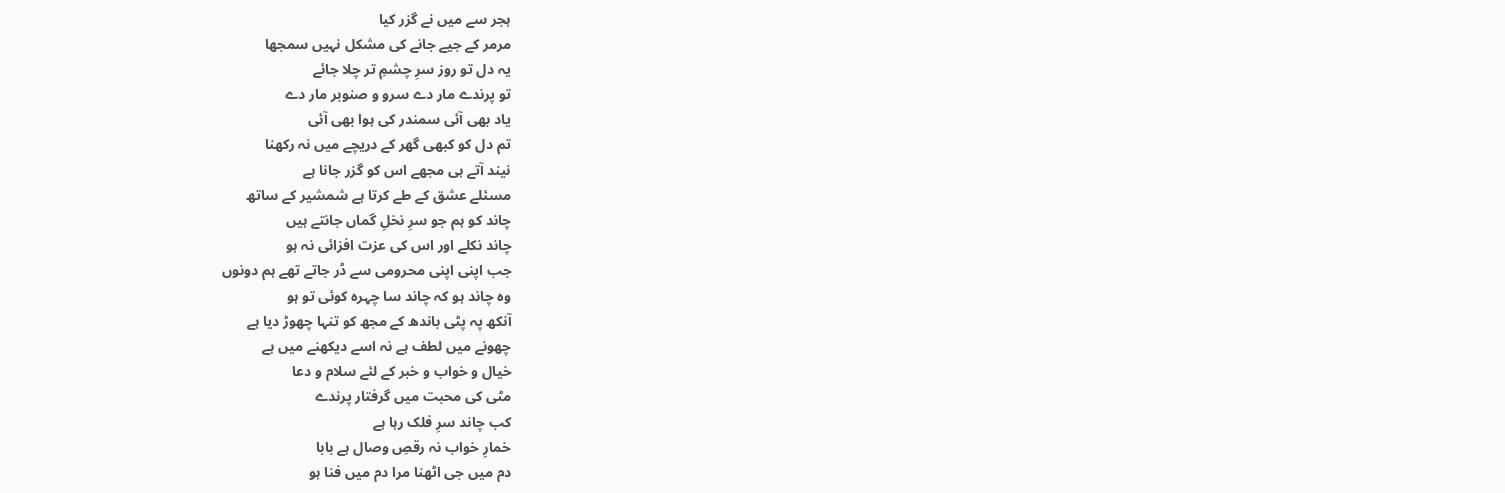ہجر سے میں نے گزر کیا
مرمر کے جیے جانے کی مشکل نہیں سمجھا
یہ دل تو روز سرِ چشمِ تر چلا جائے
تو پرندے مار دے سرو و صنوبر مار دے
یاد بھی آئی سمندر کی ہوا بھی آئی
تم دل کو کبھی گھر کے دریچے میں نہ رکھنا
نیند آتے ہی مجھے اس کو گزر جانا ہے
مسئلے عشق کے طے کرتا ہے شمشیر کے ساتھ
چاند کو ہم جو سرِ نخلِ گماں جانتے ہیں
چاند نکلے اور اس کی عزت افزائی نہ ہو
جب اپنی اپنی محرومی سے ڈر جاتے تھے ہم دونوں
وہ چاند ہو کہ چاند سا چہرہ کوئی تو ہو
آنکھ پہ پٹی باندھ کے مجھ کو تنہا چھوڑ دیا ہے
چھونے میں لطف ہے نہ اسے دیکھنے میں ہے
خیال و خواب و خبر کے لئے سلام و دعا
مٹی کی محبت میں گرفتار پرندے
کب چاند سرِ فلک رہا ہے
خمارِ خواب نہ رقصِ وصال ہے بابا
دم میں جی اٹھنا مرا دم میں فنا ہو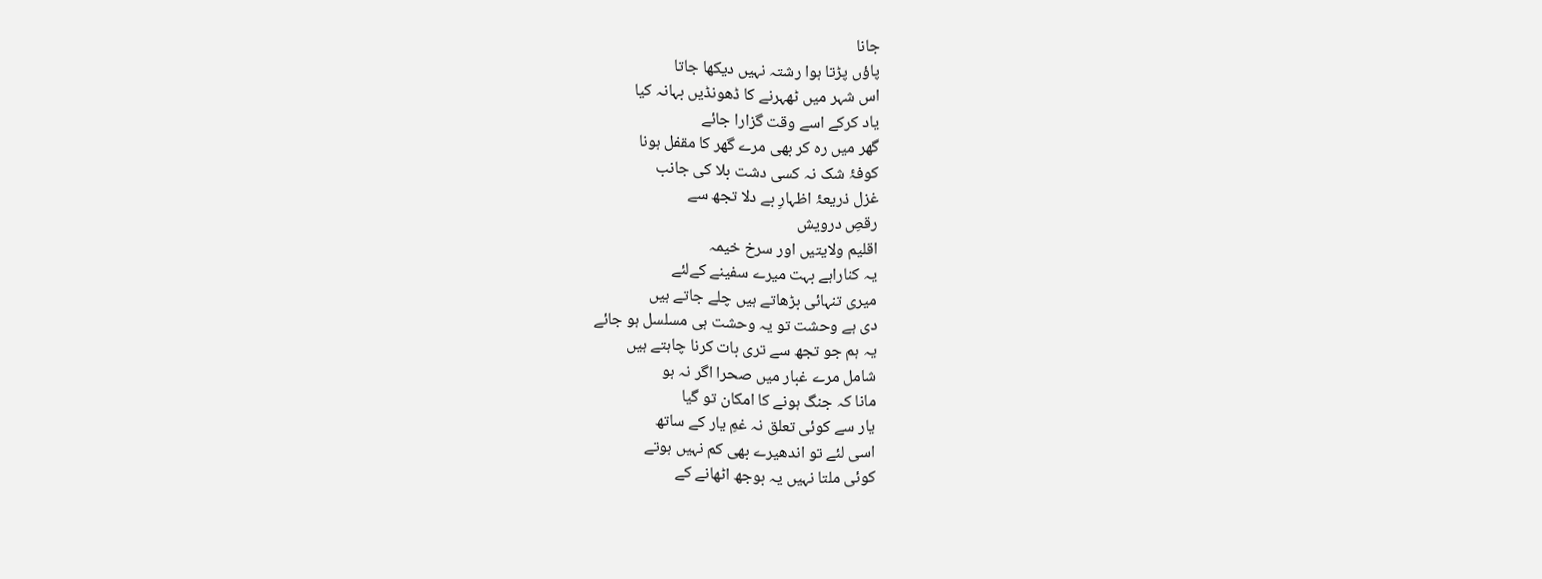جانا
پاؤں پڑتا ہوا رشتہ نہیں دیکھا جاتا
اس شہر میں ٹھہرنے کا ڈھونڈیں بہانہ کیا
یاد کرکے اسے وقت گزارا جائے
گھر میں رہ کر بھی مرے گھر کا مقفل ہونا
کوفۂ شک نہ کسی دشت بلا کی جانب
غزل ذریعۂ اظہارِ بے دلا تجھ سے
رقصِ درویش
اقلیم ولایتیں اور سرخ خیمہ
یہ کناراہے بہت میرے سفینے کےلئے
میری تنہائی بڑھاتے ہیں چلے جاتے ہیں
دی ہے وحشت تو یہ وحشت ہی مسلسل ہو جائے
یہ ہم جو تجھ سے تری بات کرنا چاہتے ہیں
شامل مرے غبار میں صحرا اگر نہ ہو
مانا کہ جنگ ہونے کا امکان تو گیا
یار سے کوئی تعلق نہ غمِ یار کے ساتھ
اسی لئے تو اندھیرے بھی کم نہیں ہوتے
کوئی ملتا نہیں یہ بوجھ اٹھانے کے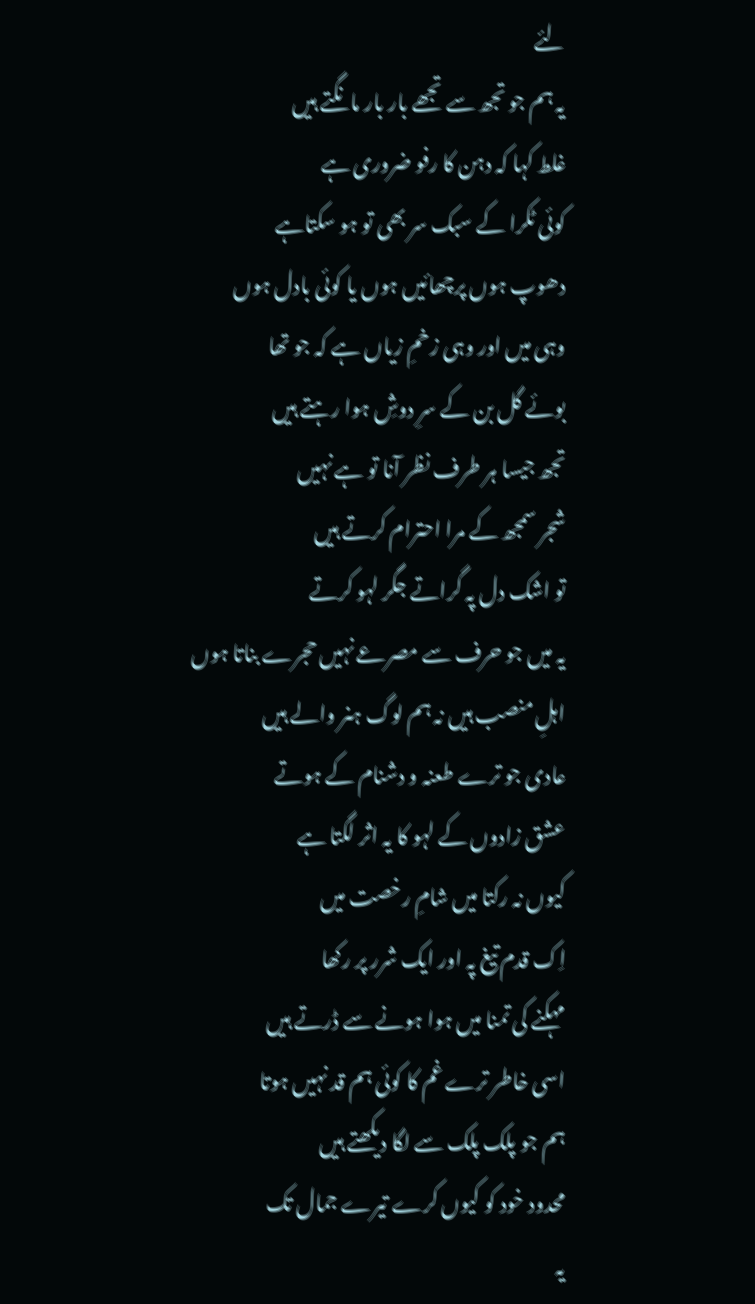لئے
یہ ہم جو تجھ سے تجھے بار بار مانگتے ہیں
غلط کہا کہ دہن کا رفو ضروری ہے
کوئی ٹکرا کے سبک سر بھی تو ہو سکتاہے
دھوپ ہوں پرچھائیں ہوں یا کوئی بادل ہوں
وہی میں اور وہی زخمِ زیاں ہے کہ جو تھا
بوئے گل بن کے سرِ دوشِ ہوا رہتے ہیں
تجھ جیسا ہر طرف نظر آنا تو ہے نہیں
شجر سمجھ کے مرا احترام کرتے ہیں
تو اشک دل پہ گراتے جگر لہو کرتے
یہ میں جو حرف سے مصرعے نہیں حجرے بناتا ہوں
اہلِ منصب ہیں نہ ہم لوگ ہنر والے ہیں
عادی جو ترے طعنہ و دشنام کے ہوتے
عشق زادوں کے لہو کا یہ اثر لگتا ہے
کیوں نہ رکتا میں شامِ رخصت میں
اِک قدم تیغ پہ اور ایک شرر پر رکھا
مہکنے کی تمنا میں ہوا ہونے سے ڈرتے ہیں
اسی خاطر ترے غم کا کوئی ہم قد نہیں ہوتا
ہم جو پلک پلک سے لگا دیکھتے ہیں
محدود خود کو کیوں کرے تیرے جمال تک
یہ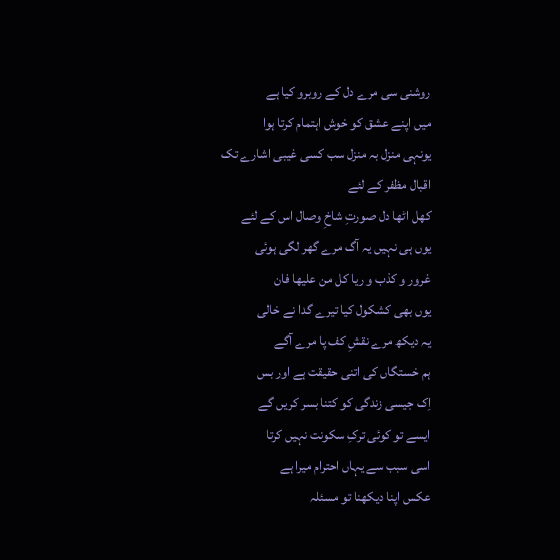روشنی سی مرے دل کے روبرو کیا ہے
میں اپنے عشق کو خوش اہتمام کرتا ہوا
یونہی منزل بہ منزل سب کسی غیبی اشارے تک
اقبال مظفر کے لئے
کھل اٹھا دل صورتِ شاخِ وصال اس کے لئے
یوں ہی نہیں یہ آگ مرے گھر لگی ہوئی
غرور و کذب و ریا کل من علیھا فان
یوں بھی کشکول کیا تیرے گدا نے خالی
یہ دیکھ مرے نقشِ کف پا مرے آگے
ہم خستگاں کی اتنی حقیقت ہے اور بس
اِک جیسی زندگی کو کتنا بسر کریں گے
ایسے تو کوئی ترکِ سکونت نہیں کرتا
اسی سبب سے یہاں احترام میرا ہے
عکس اپنا دیکھنا تو مسئلہ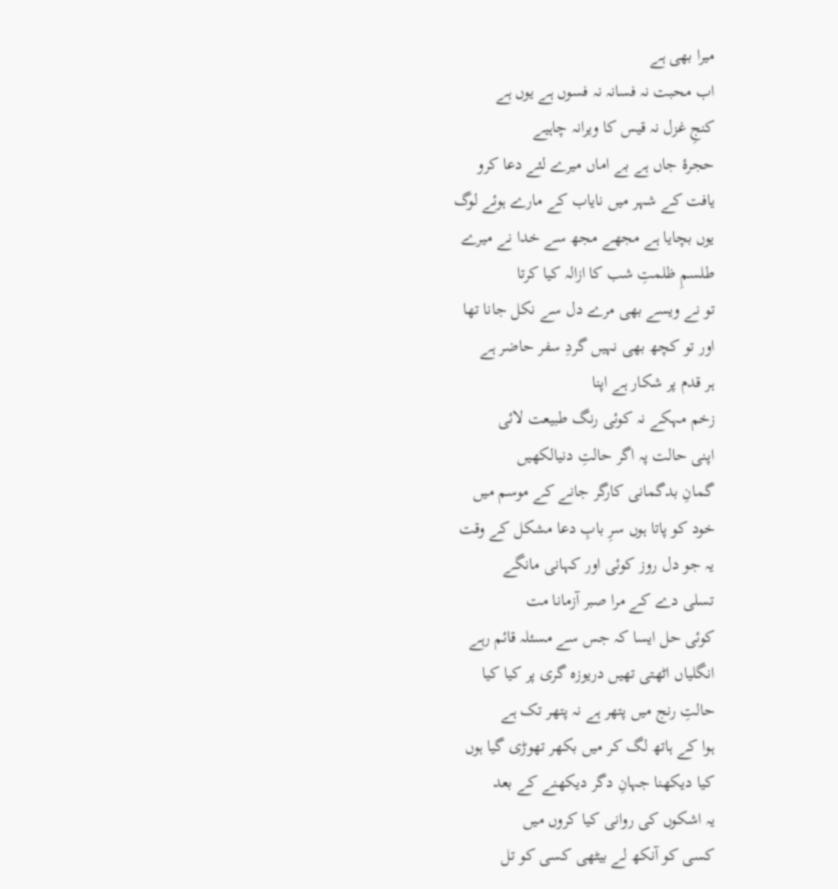میرا بھی ہے
اب محبت نہ فسانہ نہ فسوں ہے یوں ہے
کنجِ غزل نہ قیس کا ویرانہ چاہیے
حجرۂ جاں ہے بے اماں میرے لئے دعا کرو
یافت کے شہر میں نایاب کے مارے ہوئے لوگ
یوں بچایا ہے مجھے مجھ سے خدا نے میرے
طلسمِ ظلمتِ شب کا ازالہ کیا کرتا
تو نے ویسے بھی مرے دل سے نکل جانا تھا
اور تو کچھ بھی نہیں گردِ سفر حاضر ہے
ہر قدم پر شکار ہے اپنا
زخم مہکے نہ کوئی رنگ طبیعت لائی
اپنی حالت پہ اگر حالتِ دنیالکھیں
گمانِ بدگمانی کارگر جانے کے موسم میں
خود کو پاتا ہوں سرِ بابِ دعا مشکل کے وقت
یہ جو دل روز کوئی اور کہانی مانگے
تسلی دے کے مرا صبر آزمانا مت
کوئی حل ایسا کہ جس سے مسئلہ قائم رہے
انگلیاں اٹھتی تھیں دریوزہ گری پر کیا کیا
حالتِ رنج میں پتھر ہے نہ پتھر تک ہے
ہوا کے ہاتھ لگ کر میں بکھر تھوڑی گیا ہوں
کیا دیکھنا جہانِ دگر دیکھنے کے بعد
یہ اشکوں کی روانی کیا کروں میں
کسی کو آنکھ لے بیٹھی کسی کو تل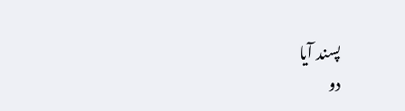پسند آیا
دو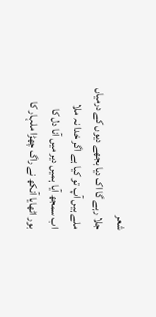شعر
جلا رہے گا اک دیا بجھے دیوں کے درمیاں
ملے ہیں آپ تو کیا ہے اگر خدا نہ ملا
اب سمجھ آیا ہمیں دیر میں آنا دل کا
بور اٹھایا آنکھ نے راگ چھڑا ملہار کا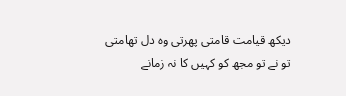دیکھ قیامت قامتی پھرتی وہ دل تھامتی
تو نے تو مجھ کو کہیں کا نہ زمانے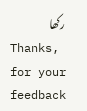رکھا
Thanks, for your feedback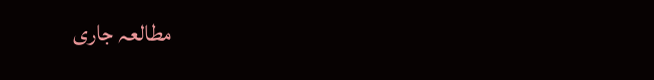مطالعہ جاری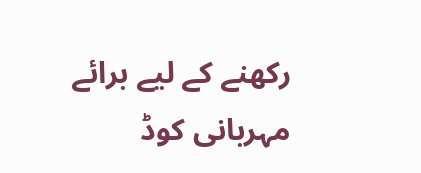رکھنے کے لیے برائے مہربانی کوڈ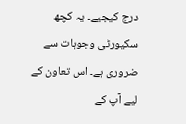درج کیجیے۔ یہ کچھ سکیورٹی وجوہات سے ضروری ہے۔ اس تعاون کے لیے آپ کے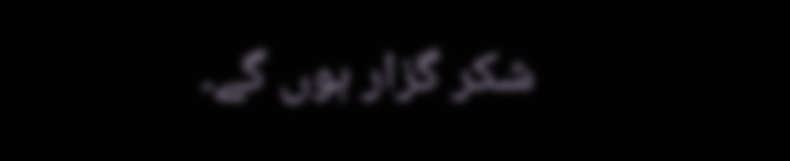شکر گزار ہوں گے۔